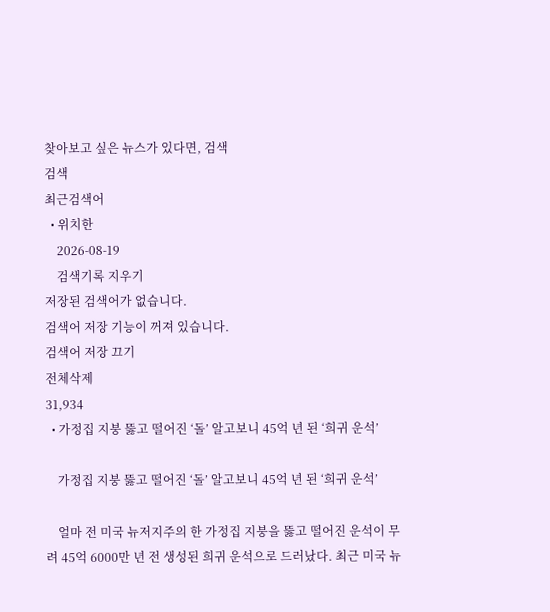찾아보고 싶은 뉴스가 있다면, 검색
검색
최근검색어
  • 위치한
    2026-08-19
    검색기록 지우기
저장된 검색어가 없습니다.
검색어 저장 기능이 꺼져 있습니다.
검색어 저장 끄기
전체삭제
31,934
  • 가정집 지붕 뚫고 떨어진 ‘돌’ 알고보니 45억 년 된 ‘희귀 운석’

    가정집 지붕 뚫고 떨어진 ‘돌’ 알고보니 45억 년 된 ‘희귀 운석’

    얼마 전 미국 뉴저지주의 한 가정집 지붕을 뚫고 떨어진 운석이 무려 45억 6000만 년 전 생성된 희귀 운석으로 드러났다. 최근 미국 뉴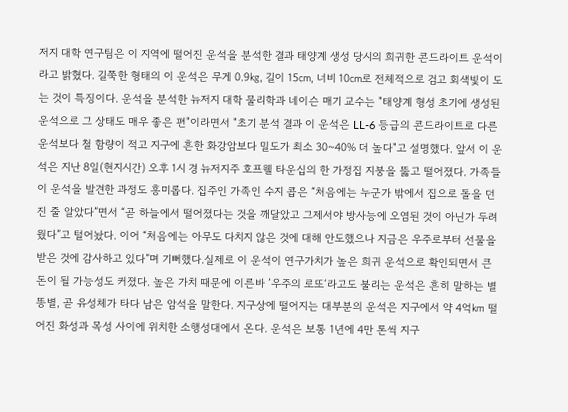저지 대학 연구팀은 이 지역에 떨어진 운석을 분석한 결과 태양계 생성 당시의 희귀한 콘드라이트 운석이라고 밝혔다. 길쭉한 형태의 이 운석은 무게 0.9㎏, 길이 15㎝, 너비 10㎝로 전체적으로 검고 회색빛이 도는 것이 특징이다. 운석을 분석한 뉴저지 대학 물리학과 네이슨 매기 교수는 "태양계 형성 초기에 생성된 운석으로 그 상태도 매우 좋은 편"이라면서 "초기 분석 결과 이 운석은 LL-6 등급의 콘드라이트로 다른 운석보다 철 함량이 적고 지구에 흔한 화강암보다 밀도가 최소 30~40% 더 높다"고 설명했다. 앞서 이 운석은 지난 8일(현지시간) 오후 1시 경 뉴저지주 호프웰 타운십의 한 가정집 지붕을 뚫고 떨어졌다. 가족들이 운석을 발견한 과정도 흥미롭다. 집주인 가족인 수지 콥은 “처음에는 누군가 밖에서 집으로 돌을 던진 줄 알았다”면서 “곧 하늘에서 떨어졌다는 것을 깨달았고 그제서야 방사능에 오염된 것이 아닌가 두려웠다”고 털어놨다. 이어 “처음에는 아무도 다치지 않은 것에 대해 안도했으나 지금은 우주로부터 선물을 받은 것에 감사하고 있다”며 기뻐했다.실제로 이 운석이 연구가치가 높은 희귀 운석으로 확인되면서 큰 돈이 될 가능성도 커졌다. 높은 가치 때문에 이른바 ’우주의 로또‘라고도 불리는 운석은 흔히 말하는 별똥별, 곧 유성체가 타다 남은 암석을 말한다. 지구상에 떨어지는 대부분의 운석은 지구에서 약 4억㎞ 떨어진 화성과 목성 사이에 위치한 소행성대에서 온다. 운석은 보통 1년에 4만 톤씩 지구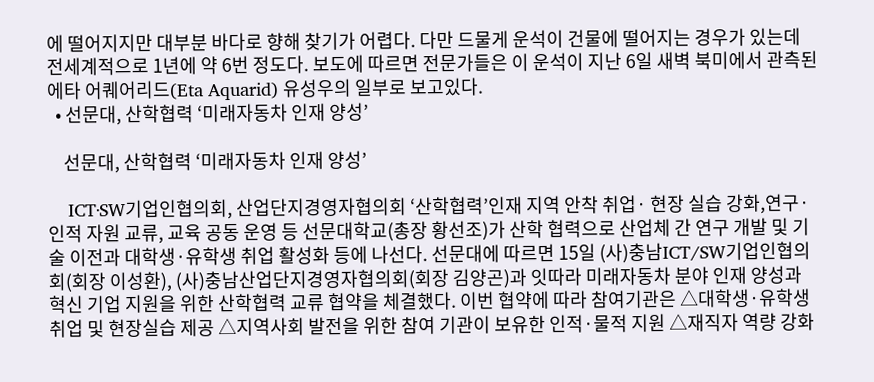에 떨어지지만 대부분 바다로 향해 찾기가 어렵다. 다만 드물게 운석이 건물에 떨어지는 경우가 있는데 전세계적으로 1년에 약 6번 정도다. 보도에 따르면 전문가들은 이 운석이 지난 6일 새벽 북미에서 관측된 에타 어퀘어리드(Eta Aquarid) 유성우의 일부로 보고있다.
  • 선문대, 산학협력 ‘미래자동차 인재 양성’

    선문대, 산학협력 ‘미래자동차 인재 양성’

    ICT·SW기업인협의회, 산업단지경영자협의회 ‘산학협력’인재 지역 안착 취업· 현장 실습 강화,연구·인적 자원 교류, 교육 공동 운영 등 선문대학교(총장 황선조)가 산학 협력으로 산업체 간 연구 개발 및 기술 이전과 대학생·유학생 취업 활성화 등에 나선다. 선문대에 따르면 15일 (사)충남ICT/SW기업인협의회(회장 이성환), (사)충남산업단지경영자협의회(회장 김양곤)과 잇따라 미래자동차 분야 인재 양성과 혁신 기업 지원을 위한 산학협력 교류 협약을 체결했다. 이번 협약에 따라 참여기관은 △대학생·유학생 취업 및 현장실습 제공 △지역사회 발전을 위한 참여 기관이 보유한 인적·물적 지원 △재직자 역량 강화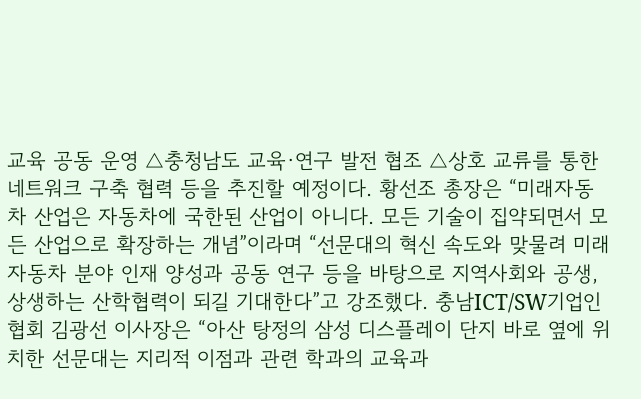교육 공동 운영 △충청남도 교육·연구 발전 협조 △상호 교류를 통한 네트워크 구축 협력 등을 추진할 예정이다. 황선조 총장은 “미래자동차 산업은 자동차에 국한된 산업이 아니다. 모든 기술이 집약되면서 모든 산업으로 확장하는 개념”이라며 “선문대의 혁신 속도와 맞물려 미래자동차 분야 인재 양성과 공동 연구 등을 바탕으로 지역사회와 공생, 상생하는 산학협력이 되길 기대한다”고 강조했다. 충남ICT/SW기업인협회 김광선 이사장은 “아산 탕정의 삼성 디스플레이 단지 바로 옆에 위치한 선문대는 지리적 이점과 관련 학과의 교육과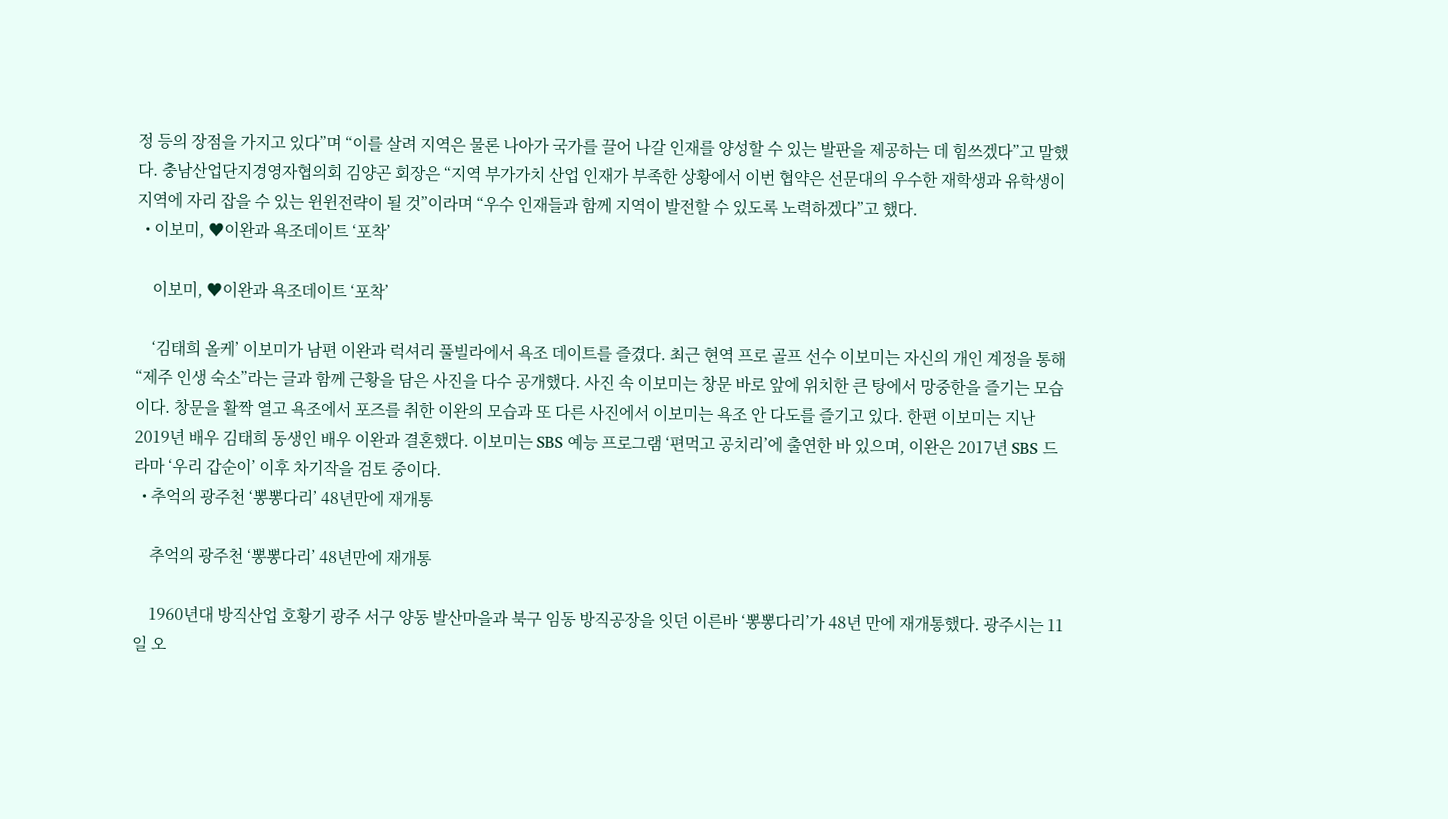정 등의 장점을 가지고 있다”며 “이를 살려 지역은 물론 나아가 국가를 끌어 나갈 인재를 양성할 수 있는 발판을 제공하는 데 힘쓰겠다”고 말했다. 충남산업단지경영자협의회 김양곤 회장은 “지역 부가가치 산업 인재가 부족한 상황에서 이번 협약은 선문대의 우수한 재학생과 유학생이 지역에 자리 잡을 수 있는 윈윈전략이 될 것”이라며 “우수 인재들과 함께 지역이 발전할 수 있도록 노력하겠다”고 했다.
  • 이보미, ♥이완과 욕조데이트 ‘포착’

    이보미, ♥이완과 욕조데이트 ‘포착’

    ‘김태희 올케’ 이보미가 남편 이완과 럭셔리 풀빌라에서 욕조 데이트를 즐겼다. 최근 현역 프로 골프 선수 이보미는 자신의 개인 계정을 통해 “제주 인생 숙소”라는 글과 함께 근황을 담은 사진을 다수 공개했다. 사진 속 이보미는 창문 바로 앞에 위치한 큰 탕에서 망중한을 즐기는 모습이다. 창문을 활짝 열고 욕조에서 포즈를 취한 이완의 모습과 또 다른 사진에서 이보미는 욕조 안 다도를 즐기고 있다. 한편 이보미는 지난 2019년 배우 김태희 동생인 배우 이완과 결혼했다. 이보미는 SBS 예능 프로그램 ‘편먹고 공치리’에 출연한 바 있으며, 이완은 2017년 SBS 드라마 ‘우리 갑순이’ 이후 차기작을 검토 중이다.
  • 추억의 광주천 ‘뽕뽕다리’ 48년만에 재개통

    추억의 광주천 ‘뽕뽕다리’ 48년만에 재개통

    1960년대 방직산업 호황기 광주 서구 양동 발산마을과 북구 임동 방직공장을 잇던 이른바 ‘뽕뽕다리’가 48년 만에 재개통했다. 광주시는 11일 오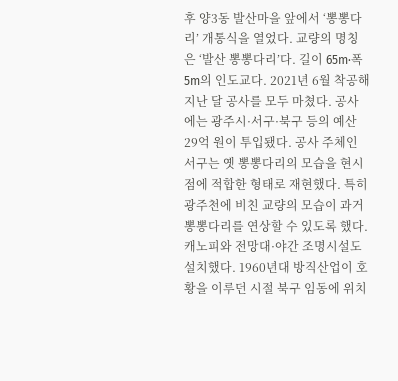후 양3동 발산마을 앞에서 ‘뽕뽕다리’ 개통식을 열었다. 교량의 명칭은 ‘발산 뽕뽕다리’다. 길이 65m·폭 5m의 인도교다. 2021년 6월 착공해 지난 달 공사를 모두 마쳤다. 공사에는 광주시·서구·북구 등의 예산 29억 원이 투입됐다. 공사 주체인 서구는 옛 뽕뽕다리의 모습을 현시점에 적합한 형태로 재현했다. 특히 광주천에 비친 교량의 모습이 과거 뽕뽕다리를 연상할 수 있도록 했다. 캐노피와 전망대·야간 조명시설도 설치했다. 1960년대 방직산업이 호황을 이루던 시절 북구 임동에 위치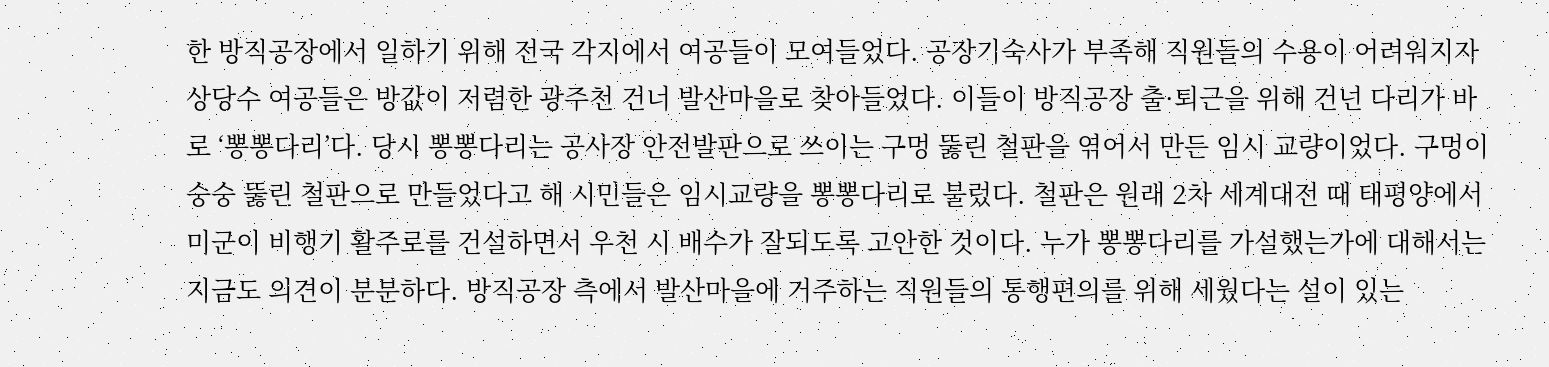한 방직공장에서 일하기 위해 전국 각지에서 여공들이 모여들었다. 공장기숙사가 부족해 직원들의 수용이 어려워지자 상당수 여공들은 방값이 저렴한 광주천 건너 발산마을로 찾아들었다. 이들이 방직공장 출·퇴근을 위해 건넌 다리가 바로 ‘뽕뽕다리’다. 당시 뽕뽕다리는 공사장 안전발판으로 쓰이는 구멍 뚫린 철판을 엮어서 만든 임시 교량이었다. 구멍이 숭숭 뚫린 철판으로 만들었다고 해 시민들은 임시교량을 뽕뽕다리로 불렀다. 철판은 원래 2차 세계대전 때 태평양에서 미군이 비행기 활주로를 건설하면서 우천 시 배수가 잘되도록 고안한 것이다. 누가 뽕뽕다리를 가설했는가에 대해서는 지금도 의견이 분분하다. 방직공장 측에서 발산마을에 거주하는 직원들의 통행편의를 위해 세웠다는 설이 있는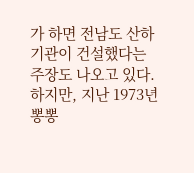가 하면 전남도 산하기관이 건설했다는 주장도 나오고 있다. 하지만, 지난 1973년 뽕뽕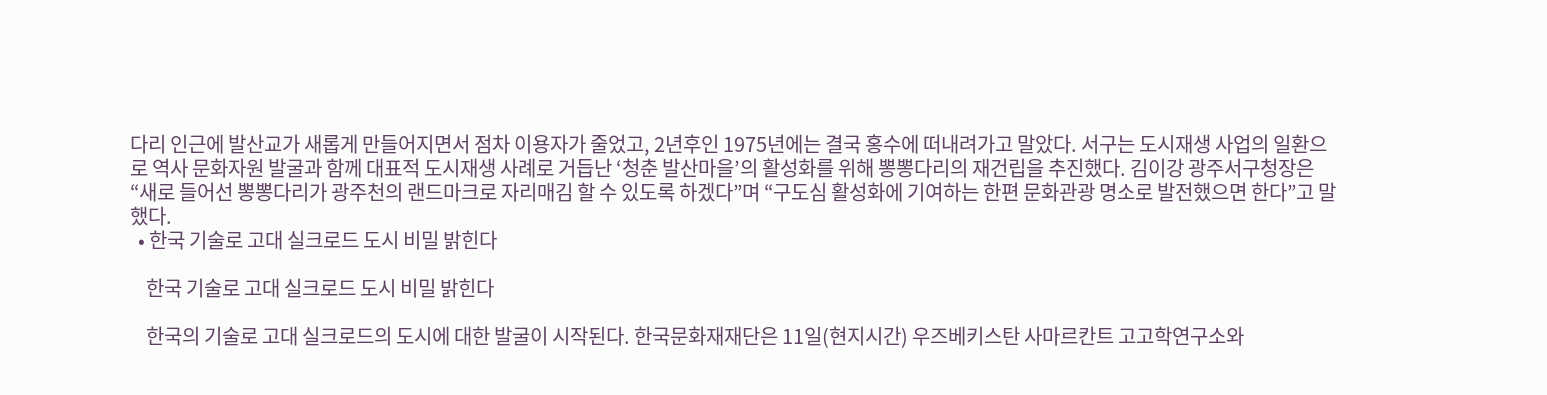다리 인근에 발산교가 새롭게 만들어지면서 점차 이용자가 줄었고, 2년후인 1975년에는 결국 홍수에 떠내려가고 말았다. 서구는 도시재생 사업의 일환으로 역사 문화자원 발굴과 함께 대표적 도시재생 사례로 거듭난 ‘청춘 발산마을’의 활성화를 위해 뽕뽕다리의 재건립을 추진했다. 김이강 광주서구청장은 “새로 들어선 뽕뽕다리가 광주천의 랜드마크로 자리매김 할 수 있도록 하겠다”며 “구도심 활성화에 기여하는 한편 문화관광 명소로 발전했으면 한다”고 말했다.
  • 한국 기술로 고대 실크로드 도시 비밀 밝힌다

    한국 기술로 고대 실크로드 도시 비밀 밝힌다

    한국의 기술로 고대 실크로드의 도시에 대한 발굴이 시작된다. 한국문화재재단은 11일(현지시간) 우즈베키스탄 사마르칸트 고고학연구소와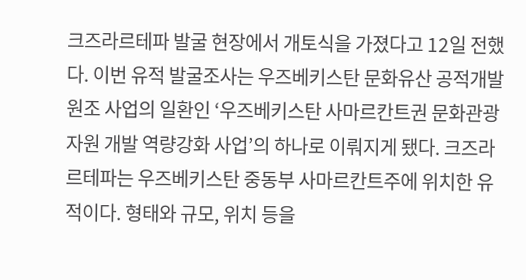크즈라르테파 발굴 현장에서 개토식을 가졌다고 12일 전했다. 이번 유적 발굴조사는 우즈베키스탄 문화유산 공적개발원조 사업의 일환인 ‘우즈베키스탄 사마르칸트권 문화관광자원 개발 역량강화 사업’의 하나로 이뤄지게 됐다. 크즈라르테파는 우즈베키스탄 중동부 사마르칸트주에 위치한 유적이다. 형태와 규모, 위치 등을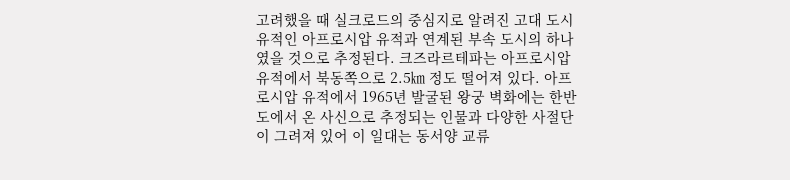고려했을 때 실크로드의 중심지로 알려진 고대 도시유적인 아프로시압 유적과 연계된 부속 도시의 하나였을 것으로 추정된다. 크즈라르테파는 아프로시압 유적에서 북동쪽으로 2.5㎞ 정도 떨어져 있다. 아프로시압 유적에서 1965년 발굴된 왕궁 벽화에는 한반도에서 온 사신으로 추정되는 인물과 다양한 사절단이 그려져 있어 이 일대는 동서양 교류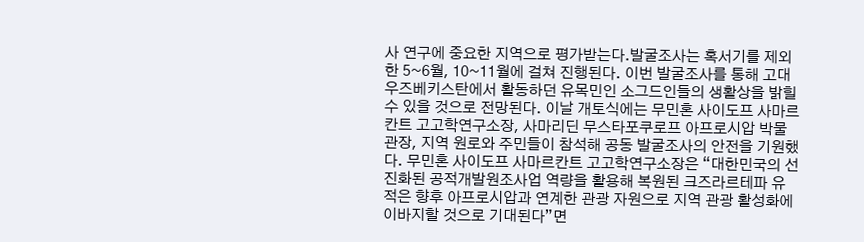사 연구에 중요한 지역으로 평가받는다.발굴조사는 혹서기를 제외한 5~6월, 10~11월에 걸쳐 진행된다. 이번 발굴조사를 통해 고대 우즈베키스탄에서 활동하던 유목민인 소그드인들의 생활상을 밝힐 수 있을 것으로 전망된다. 이날 개토식에는 무민혼 사이도프 사마르칸트 고고학연구소장, 사마리딘 무스타포쿠로프 아프로시압 박물관장, 지역 원로와 주민들이 참석해 공동 발굴조사의 안전을 기원했다. 무민혼 사이도프 사마르칸트 고고학연구소장은 “대한민국의 선진화된 공적개발원조사업 역량을 활용해 복원된 크즈라르테파 유적은 향후 아프로시압과 연계한 관광 자원으로 지역 관광 활성화에 이바지할 것으로 기대된다”면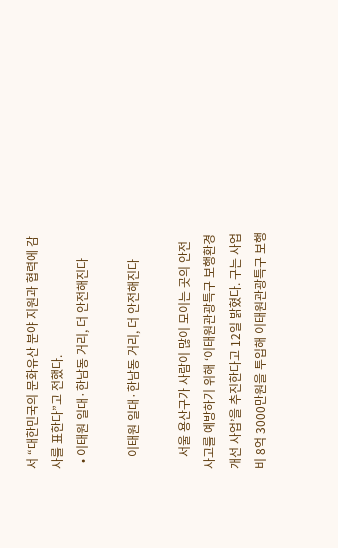서 “대한민국의 문화유산 분야 지원과 협력에 감사를 표한다”고 전했다.
  • 이태원 일대·한남동 거리, 더 안전해진다

    이태원 일대·한남동 거리, 더 안전해진다

    서울 용산구가 사람이 많이 모이는 곳의 안전사고를 예방하기 위해 ‘이태원관광특구 보행환경 개선 사업’을 추진한다고 12일 밝혔다. 구는 사업비 8억 3000만원을 투입해 이태원관광특구 보행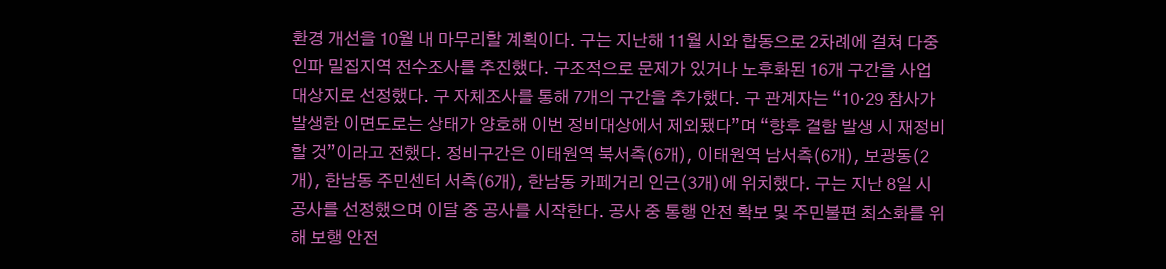환경 개선을 10월 내 마무리할 계획이다. 구는 지난해 11월 시와 합동으로 2차례에 걸쳐 다중인파 밀집지역 전수조사를 추진했다. 구조적으로 문제가 있거나 노후화된 16개 구간을 사업 대상지로 선정했다. 구 자체조사를 통해 7개의 구간을 추가했다. 구 관계자는 “10·29 참사가 발생한 이면도로는 상태가 양호해 이번 정비대상에서 제외됐다”며 “향후 결함 발생 시 재정비 할 것”이라고 전했다. 정비구간은 이태원역 북서측(6개), 이태원역 남서측(6개), 보광동(2개), 한남동 주민센터 서측(6개), 한남동 카페거리 인근(3개)에 위치했다. 구는 지난 8일 시공사를 선정했으며 이달 중 공사를 시작한다. 공사 중 통행 안전 확보 및 주민불편 최소화를 위해 보행 안전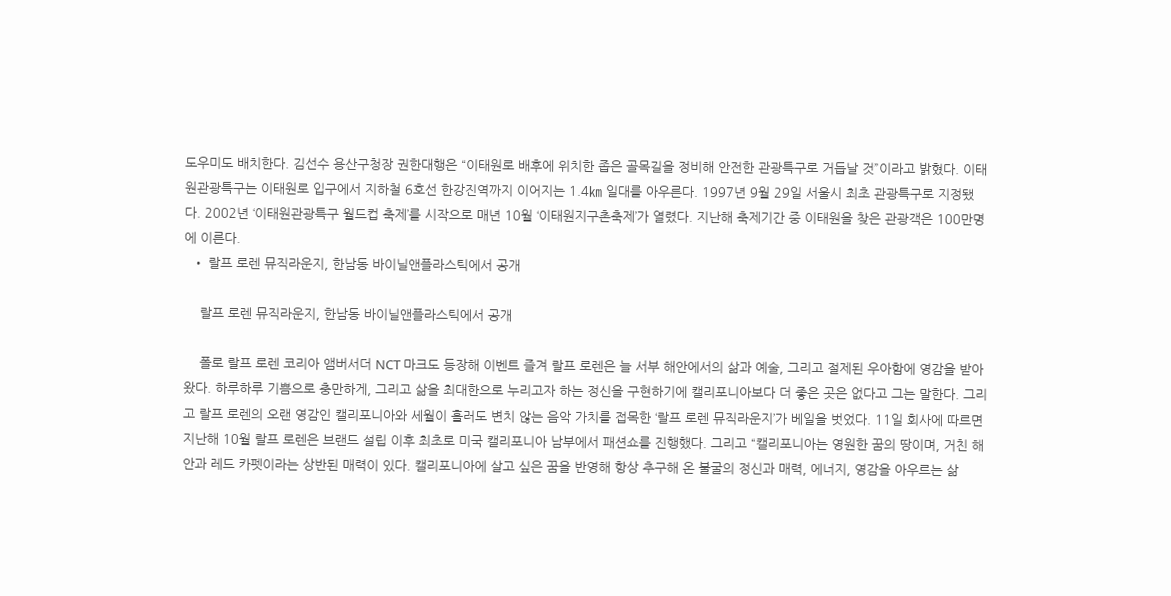도우미도 배치한다. 김선수 용산구청장 권한대행은 “이태원로 배후에 위치한 좁은 골목길을 정비해 안전한 관광특구로 거듭날 것”이라고 밝혔다. 이태원관광특구는 이태원로 입구에서 지하철 6호선 한강진역까지 이어지는 1.4㎞ 일대를 아우른다. 1997년 9월 29일 서울시 최초 관광특구로 지정됐다. 2002년 ‘이태원관광특구 월드컵 축제’를 시작으로 매년 10월 ‘이태원지구촌축제’가 열렸다. 지난해 축제기간 중 이태원을 찾은 관광객은 100만명에 이른다.
  • 랄프 로렌 뮤직라운지, 한남동 바이닐앤플라스틱에서 공개

    랄프 로렌 뮤직라운지, 한남동 바이닐앤플라스틱에서 공개

    폴로 랄프 로렌 코리아 앰버서더 NCT 마크도 등장해 이벤트 즐겨 랄프 로렌은 늘 서부 해안에서의 삶과 예술, 그리고 절제된 우아함에 영감을 받아왔다. 하루하루 기쁨으로 충만하게, 그리고 삶을 최대한으로 누리고자 하는 정신을 구현하기에 캘리포니아보다 더 좋은 곳은 없다고 그는 말한다. 그리고 랄프 로렌의 오랜 영감인 캘리포니아와 세월이 흘러도 변치 않는 음악 가치를 접목한 ‘랄프 로렌 뮤직라운지’가 베일을 벗었다. 11일 회사에 따르면 지난해 10월 랄프 로렌은 브랜드 설립 이후 최초로 미국 캘리포니아 남부에서 패션쇼를 진행했다. 그리고 “캘리포니아는 영원한 꿈의 땅이며, 거친 해안과 레드 카펫이라는 상반된 매력이 있다. 캘리포니아에 살고 싶은 꿈을 반영해 항상 추구해 온 불굴의 정신과 매력, 에너지, 영감을 아우르는 삶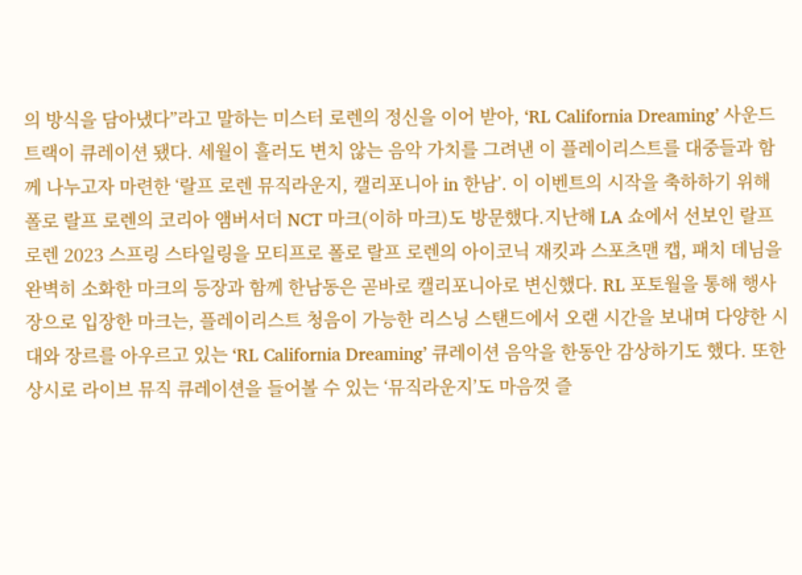의 방식을 담아냈다”라고 말하는 미스터 로렌의 정신을 이어 받아, ‘RL California Dreaming’ 사운드트랙이 큐레이션 됐다. 세월이 흘러도 변치 않는 음악 가치를 그려낸 이 플레이리스트를 대중들과 함께 나누고자 마련한 ‘랄프 로렌 뮤직라운지, 캘리포니아 in 한남’. 이 이벤트의 시작을 축하하기 위해 폴로 랄프 로렌의 코리아 앰버서더 NCT 마크(이하 마크)도 방문했다.지난해 LA 쇼에서 선보인 랄프 로렌 2023 스프링 스타일링을 모티프로 폴로 랄프 로렌의 아이코닉 재킷과 스포츠맨 캡, 패치 데님을 완벽히 소화한 마크의 등장과 함께 한남동은 곧바로 캘리포니아로 변신했다. RL 포토월을 통해 행사장으로 입장한 마크는, 플레이리스트 청음이 가능한 리스닝 스탠드에서 오랜 시간을 보내며 다양한 시대와 장르를 아우르고 있는 ‘RL California Dreaming’ 큐레이션 음악을 한동안 감상하기도 했다. 또한 상시로 라이브 뮤직 큐레이션을 들어볼 수 있는 ‘뮤직라운지’도 마음껏 즐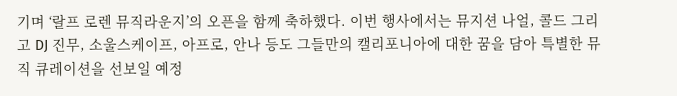기며 ‘랄프 로렌 뮤직라운지’의 오픈을 함께 축하했다. 이번 행사에서는 뮤지션 나얼, 콜드 그리고 DJ 진무, 소울스케이프, 아프로, 안나 등도 그들만의 캘리포니아에 대한 꿈을 담아 특별한 뮤직 큐레이션을 선보일 예정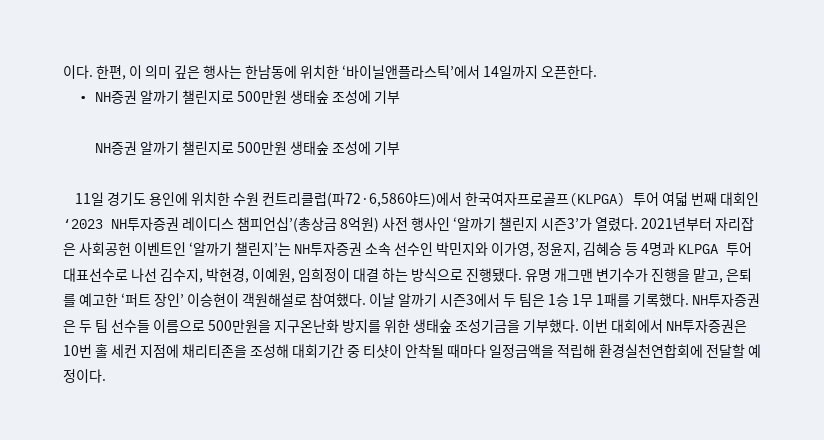이다. 한편, 이 의미 깊은 행사는 한남동에 위치한 ‘바이닐앤플라스틱’에서 14일까지 오픈한다.
  • NH증권 알까기 챌린지로 500만원 생태숲 조성에 기부

    NH증권 알까기 챌린지로 500만원 생태숲 조성에 기부

    11일 경기도 용인에 위치한 수원 컨트리클럽(파72·6,586야드)에서 한국여자프로골프(KLPGA) 투어 여덟 번째 대회인 ‘2023 NH투자증권 레이디스 챔피언십’(총상금 8억원) 사전 행사인 ‘알까기 챌린지 시즌3’가 열렸다. 2021년부터 자리잡은 사회공헌 이벤트인 ‘알까기 챌린지’는 NH투자증권 소속 선수인 박민지와 이가영, 정윤지, 김혜승 등 4명과 KLPGA 투어 대표선수로 나선 김수지, 박현경, 이예원, 임희정이 대결 하는 방식으로 진행됐다. 유명 개그맨 변기수가 진행을 맡고, 은퇴를 예고한 ‘퍼트 장인’ 이승현이 객원해설로 참여했다. 이날 알까기 시즌3에서 두 팀은 1승 1무 1패를 기록했다. NH투자증권은 두 팀 선수들 이름으로 500만원을 지구온난화 방지를 위한 생태숲 조성기금을 기부했다. 이번 대회에서 NH투자증권은 10번 홀 세컨 지점에 채리티존을 조성해 대회기간 중 티샷이 안착될 때마다 일정금액을 적립해 환경실천연합회에 전달할 예정이다.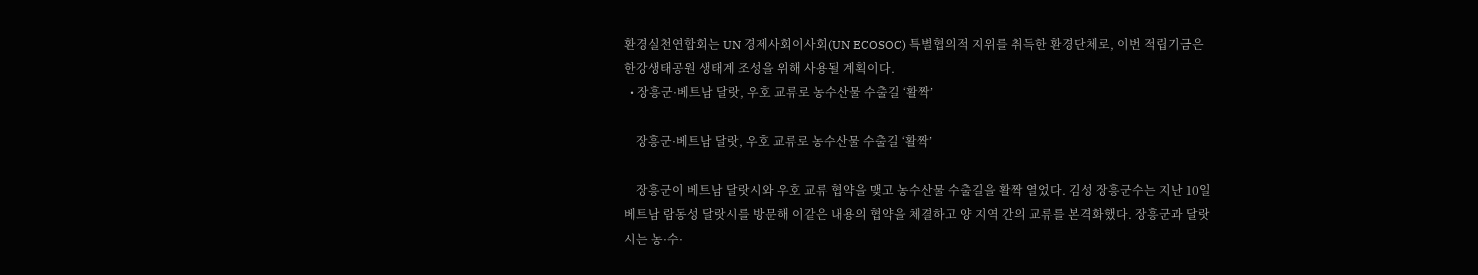환경실천연합회는 UN 경제사회이사회(UN ECOSOC) 특별협의적 지위를 취득한 환경단체로, 이번 적립기금은 한강생태공원 생태계 조성을 위해 사용될 계획이다.
  • 장흥군·베트남 달랏, 우호 교류로 농수산물 수출길 ‘활짝’

    장흥군·베트남 달랏, 우호 교류로 농수산물 수출길 ‘활짝’

    장흥군이 베트남 달랏시와 우호 교류 협약을 맺고 농수산물 수출길을 활짝 열었다. 김성 장흥군수는 지난 10일 베트남 람동성 달랏시를 방문해 이같은 내용의 협약을 체결하고 양 지역 간의 교류를 본격화했다. 장흥군과 달랏시는 농·수·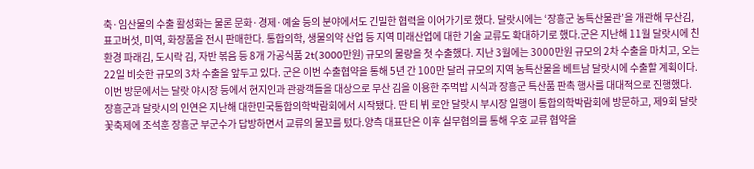축·임산물의 수출 활성화는 물론 문화·경제·예술 등의 분야에서도 긴밀한 협력을 이어가기로 했다. 달랏시에는 ‘장흥군 농특산물관’을 개관해 무산김, 표고버섯, 미역, 화장품을 전시 판매한다. 통합의학, 생물의약 산업 등 지역 미래산업에 대한 기술 교류도 확대하기로 했다.군은 지난해 11월 달랏시에 친환경 파래김, 도시락 김, 자반 볶음 등 8개 가공식품 2t(3000만원) 규모의 물량을 첫 수출했다. 지난 3월에는 3000만원 규모의 2차 수출을 마치고, 오는 22일 비슷한 규모의 3차 수출을 앞두고 있다. 군은 이번 수출협약을 통해 5년 간 100만 달러 규모의 지역 농특산물을 베트남 달랏시에 수출할 계획이다. 이번 방문에서는 달랏 야시장 등에서 현지인과 관광객들을 대상으로 무산 김을 이용한 주먹밥 시식과 장흥군 특산품 판촉 행사를 대대적으로 진행했다. 장흥군과 달랏시의 인연은 지난해 대한민국통합의학박람회에서 시작됐다. 딴 티 뷔 로안 달랏시 부시장 일행이 통합의학박람회에 방문하고, 제9회 달랏 꽃축제에 조석훈 장흥군 부군수가 답방하면서 교류의 물꼬를 텄다.양측 대표단은 이후 실무협의를 통해 우호 교류 협약을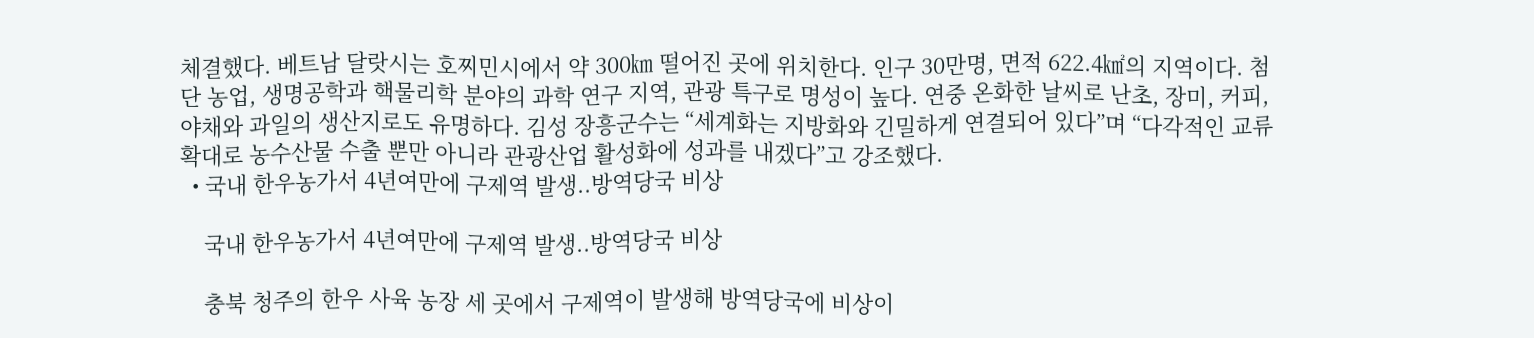체결했다. 베트남 달랏시는 호찌민시에서 약 300㎞ 떨어진 곳에 위치한다. 인구 30만명, 면적 622.4㎢의 지역이다. 첨단 농업, 생명공학과 핵물리학 분야의 과학 연구 지역, 관광 특구로 명성이 높다. 연중 온화한 날씨로 난초, 장미, 커피, 야채와 과일의 생산지로도 유명하다. 김성 장흥군수는 “세계화는 지방화와 긴밀하게 연결되어 있다”며 “다각적인 교류 확대로 농수산물 수출 뿐만 아니라 관광산업 활성화에 성과를 내겠다”고 강조했다.
  • 국내 한우농가서 4년여만에 구제역 발생..방역당국 비상

    국내 한우농가서 4년여만에 구제역 발생..방역당국 비상

    충북 청주의 한우 사육 농장 세 곳에서 구제역이 발생해 방역당국에 비상이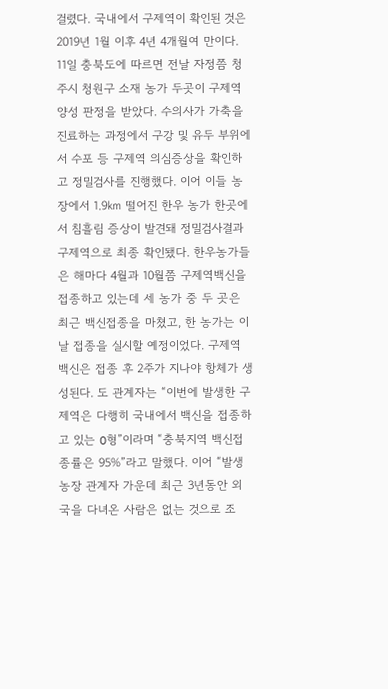걸렸다. 국내에서 구제역이 확인된 것은 2019년 1월 이후 4년 4개월여 만이다. 11일 충북도에 따르면 전날 자정쯤 청주시 청원구 소재 농가 두곳이 구제역 양성 판정을 받았다. 수의사가 가축을 진료하는 과정에서 구강 및 유두 부위에서 수포 등 구제역 의심증상을 확인하고 정밀검사를 진행했다. 이어 이들 농장에서 1.9㎞ 떨어진 한우 농가 한곳에서 침흘림 증상이 발견돼 정밀검사결과 구제역으로 최종 확인됐다. 한우농가들은 해마다 4월과 10월쯤 구제역백신을 접종하고 있는데 세 농가 중 두 곳은 최근 백신접종을 마쳤고, 한 농가는 이날 접종을 실시할 예정이었다. 구제역 백신은 접종 후 2주가 지나야 항체가 생성된다. 도 관계자는 “이번에 발생한 구제역은 다행히 국내에서 백신을 접종하고 있는 O형”이라며 “충북지역 백신접종률은 95%”라고 말했다. 이어 “발생농장 관계자 가운데 최근 3년동안 외국을 다녀온 사람은 없는 것으로 조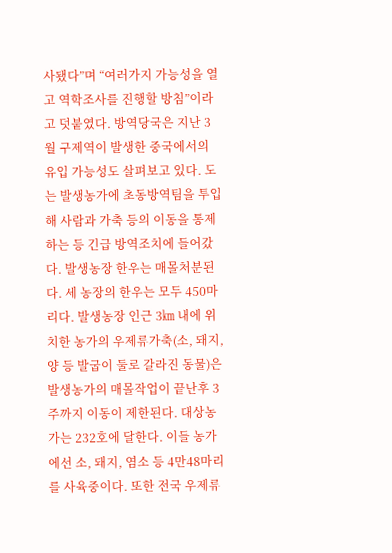사됐다”며 “여러가지 가능성을 열고 역학조사를 진행할 방침”이라고 덧붙였다. 방역당국은 지난 3월 구제역이 발생한 중국에서의 유입 가능성도 살펴보고 있다. 도는 발생농가에 초동방역팀을 투입해 사람과 가축 등의 이동을 통제하는 등 긴급 방역조치에 들어갔다. 발생농장 한우는 매몰처분된다. 세 농장의 한우는 모두 450마리다. 발생농장 인근 3㎞ 내에 위치한 농가의 우제류가축(소, 돼지, 양 등 발굽이 둘로 갈라진 동물)은 발생농가의 매몰작업이 끝난후 3주까지 이동이 제한된다. 대상농가는 232호에 달한다. 이들 농가에선 소, 돼지, 염소 등 4만48마리를 사육중이다. 또한 전국 우제류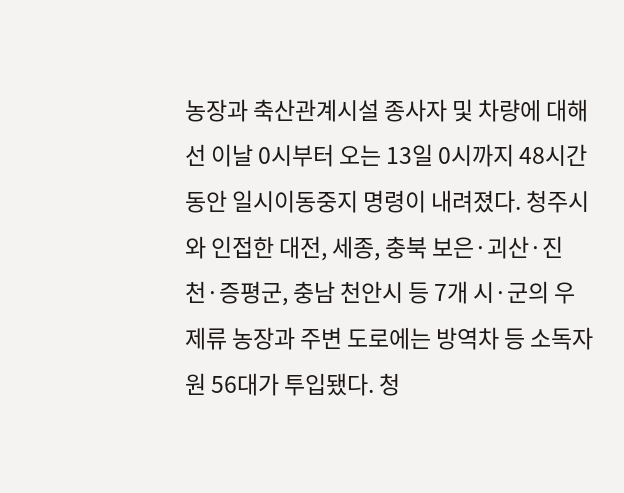농장과 축산관계시설 종사자 및 차량에 대해선 이날 0시부터 오는 13일 0시까지 48시간동안 일시이동중지 명령이 내려졌다. 청주시와 인접한 대전, 세종, 충북 보은·괴산·진천·증평군, 충남 천안시 등 7개 시·군의 우제류 농장과 주변 도로에는 방역차 등 소독자원 56대가 투입됐다. 청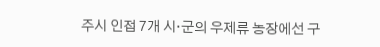주시 인접 7개 시·군의 우제류 농장에선 구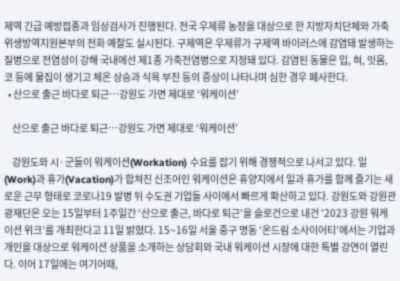제역 긴급 예방접종과 임상검사가 진행된다. 전국 우제류 농장을 대상으로 한 지방자치단체와 가축위생방역지원본부의 전화 예찰도 실시된다. 구제역은 우제류가 구제역 바이러스에 감염돼 발생하는 질병으로 전염성이 강해 국내에선 제1종 가축전염병으로 지정돼 있다. 감염된 동물은 입, 혀, 잇몸, 코 등에 물집이 생기고 체온 상승과 식욕 부진 등의 증상이 나타나며 심한 경우 폐사한다.
  • 산으로 출근 바다로 퇴근…강원도 가면 제대로 ‘워케이션’

    산으로 출근 바다로 퇴근…강원도 가면 제대로 ‘워케이션’

    강원도와 시·군들이 워케이션(Workation) 수요를 잡기 위해 경쟁적으로 나서고 있다. 일(Work)과 휴가(Vacation)가 합쳐진 신조어인 워케이션은 휴양지에서 일과 휴가를 함께 즐기는 새로운 근무 형태로 코로나19 발병 뒤 수도권 기업들 사이에서 빠르게 확산하고 있다. 강원도와 강원관광재단은 오는 15일부터 1주일간 ‘산으로 출근, 바다로 퇴근’을 슬로건으로 내건 ‘2023 강원 워케이션 위크’를 개최한다고 11일 밝혔다. 15~16일 서울 중구 명동 ‘온드림 소사이어티’에서는 기업과 개인을 대상으로 워케이션 상품을 소개하는 상담회와 국내 워케이션 시장에 대한 특별 강연이 열린다. 이어 17일에는 여기어때,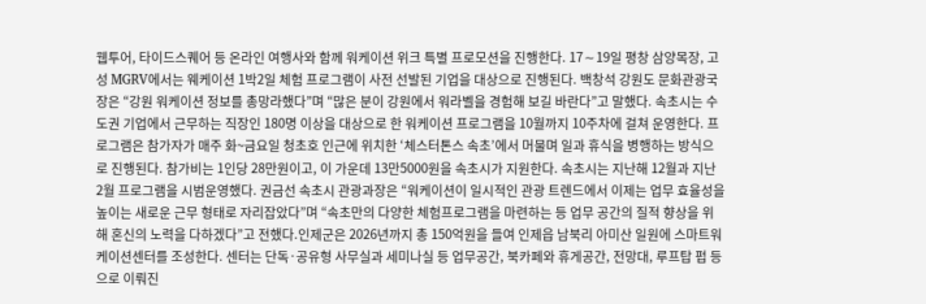웹투어, 타이드스퀘어 등 온라인 여행사와 함께 워케이션 위크 특별 프로모션을 진행한다. 17∼19일 평창 삼양목장, 고성 MGRV에서는 웨케이션 1박2일 체험 프로그램이 사전 선발된 기업을 대상으로 진행된다. 백창석 강원도 문화관광국장은 “강원 워케이션 정보를 총망라했다”며 “많은 분이 강원에서 워라벨을 경험해 보길 바란다”고 말했다. 속초시는 수도권 기업에서 근무하는 직장인 180명 이상을 대상으로 한 워케이션 프로그램을 10월까지 10주차에 걸쳐 운영한다. 프로그램은 참가자가 매주 화~금요일 청초호 인근에 위치한 ‘체스터톤스 속초’에서 머물며 일과 휴식을 병행하는 방식으로 진행된다. 참가비는 1인당 28만원이고, 이 가운데 13만5000원을 속초시가 지원한다. 속초시는 지난해 12월과 지난 2월 프로그램을 시범운영했다. 권금선 속초시 관광과장은 “워케이션이 일시적인 관광 트렌드에서 이제는 업무 효율성을 높이는 새로운 근무 형태로 자리잡았다”며 “속초만의 다양한 체험프로그램을 마련하는 등 업무 공간의 질적 향상을 위해 혼신의 노력을 다하겠다”고 전했다.인제군은 2026년까지 총 150억원을 들여 인제읍 남북리 아미산 일원에 스마트워케이션센터를 조성한다. 센터는 단독·공유형 사무실과 세미나실 등 업무공간, 북카페와 휴게공간, 전망대, 루프탑 펍 등으로 이뤄진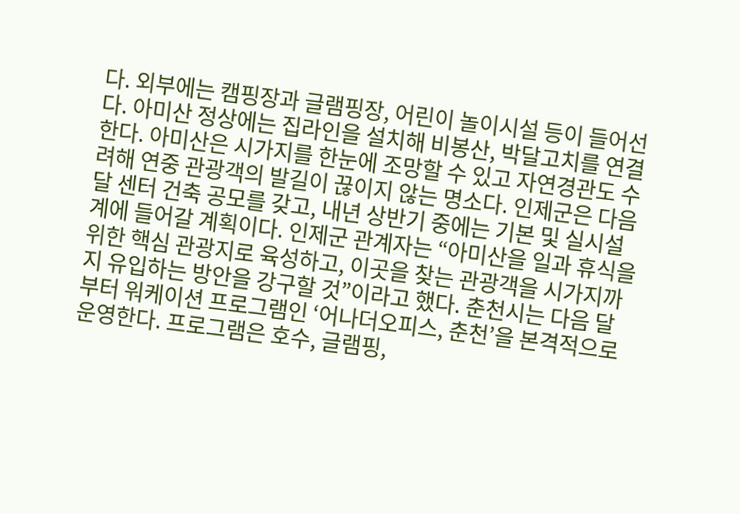다. 외부에는 캠핑장과 글램핑장, 어린이 놀이시설 등이 들어선다. 아미산 정상에는 집라인을 설치해 비봉산, 박달고치를 연결한다. 아미산은 시가지를 한눈에 조망할 수 있고 자연경관도 수려해 연중 관광객의 발길이 끊이지 않는 명소다. 인제군은 다음 달 센터 건축 공모를 갖고, 내년 상반기 중에는 기본 및 실시설계에 들어갈 계획이다. 인제군 관계자는 “아미산을 일과 휴식을 위한 핵심 관광지로 육성하고, 이곳을 찾는 관광객을 시가지까지 유입하는 방안을 강구할 것”이라고 했다. 춘천시는 다음 달부터 워케이션 프로그램인 ‘어나더오피스, 춘천’을 본격적으로 운영한다. 프로그램은 호수, 글램핑,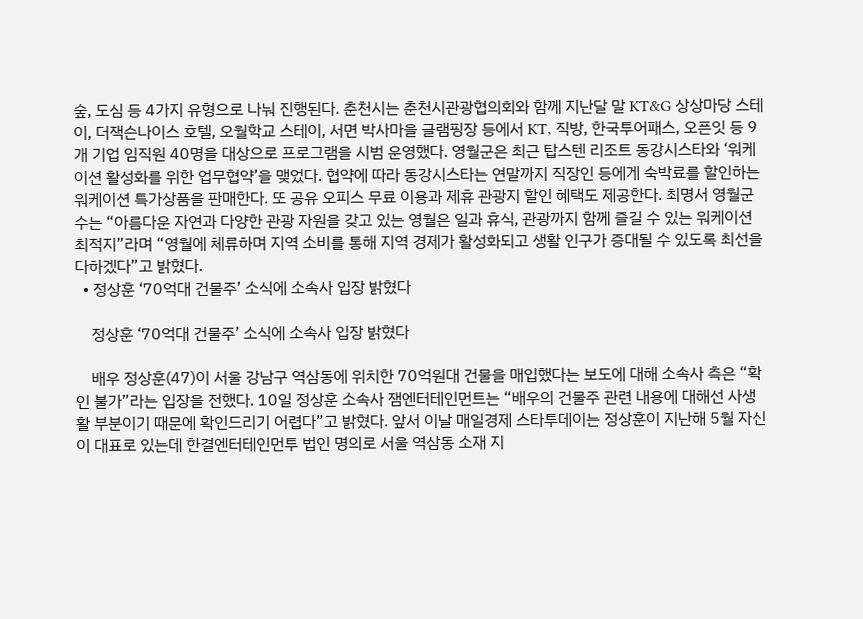숲, 도심 등 4가지 유형으로 나눠 진행된다. 춘천시는 춘천시관광협의회와 함께 지난달 말 KT&G 상상마당 스테이, 더잭슨나이스 호텔, 오월학교 스테이, 서면 박사마을 글램핑장 등에서 KT, 직방, 한국투어패스, 오픈잇 등 9개 기업 임직원 40명을 대상으로 프로그램을 시범 운영했다. 영월군은 최근 탑스텐 리조트 동강시스타와 ‘워케이션 활성화를 위한 업무협약’을 맺었다. 협약에 따라 동강시스타는 연말까지 직장인 등에게 숙박료를 할인하는 워케이션 특가상품을 판매한다. 또 공유 오피스 무료 이용과 제휴 관광지 할인 혜택도 제공한다. 최명서 영월군수는 “아름다운 자연과 다양한 관광 자원을 갖고 있는 영월은 일과 휴식, 관광까지 함께 즐길 수 있는 워케이션 최적지”라며 “영월에 체류하며 지역 소비를 통해 지역 경제가 활성화되고 생활 인구가 증대될 수 있도록 최선을 다하겠다”고 밝혔다.
  • 정상훈 ‘70억대 건물주’ 소식에 소속사 입장 밝혔다

    정상훈 ‘70억대 건물주’ 소식에 소속사 입장 밝혔다

    배우 정상훈(47)이 서울 강남구 역삼동에 위치한 70억원대 건물을 매입했다는 보도에 대해 소속사 측은 “확인 불가”라는 입장을 전했다. 10일 정상훈 소속사 잼엔터테인먼트는 “배우의 건물주 관련 내용에 대해선 사생활 부분이기 때문에 확인드리기 어렵다”고 밝혔다. 앞서 이날 매일경제 스타투데이는 정상훈이 지난해 5월 자신이 대표로 있는데 한결엔터테인먼투 법인 명의로 서울 역삼동 소재 지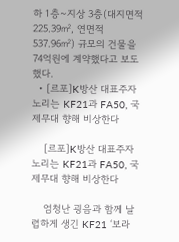하 1층~지상 3층(대지면적 225.39㎡, 연면적 537.96㎡) 규모의 건물을 74억원에 계약했다고 보도했다.
  • [르포]K방산 대표주자 노리는 KF21과 FA50, 국제무대 향해 비상한다

    [르포]K방산 대표주자 노리는 KF21과 FA50, 국제무대 향해 비상한다

    엄청난 굉음과 함께 날렵하게 생긴 KF21 ‘보라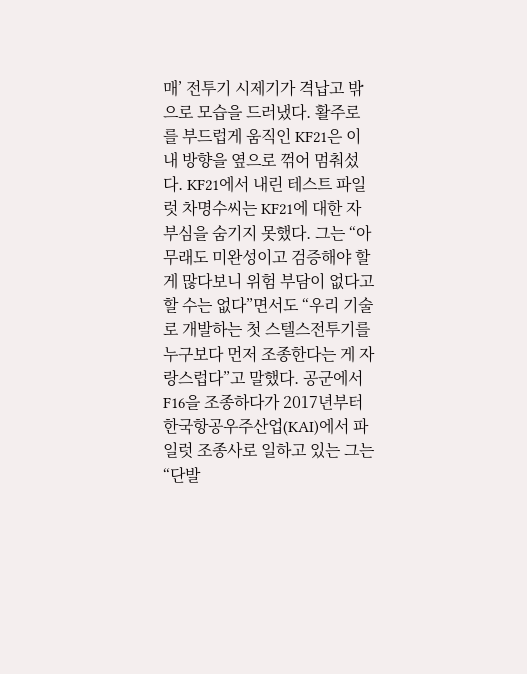매’ 전투기 시제기가 격납고 밖으로 모습을 드러냈다. 활주로를 부드럽게 움직인 KF21은 이내 방향을 옆으로 꺾어 멈춰섰다. KF21에서 내린 테스트 파일럿 차명수씨는 KF21에 대한 자부심을 숨기지 못했다. 그는 “아무래도 미완성이고 검증해야 할 게 많다보니 위험 부담이 없다고 할 수는 없다”면서도 “우리 기술로 개발하는 첫 스텔스전투기를 누구보다 먼저 조종한다는 게 자랑스럽다”고 말했다. 공군에서 F16을 조종하다가 2017년부터 한국항공우주산업(KAI)에서 파일럿 조종사로 일하고 있는 그는 “단발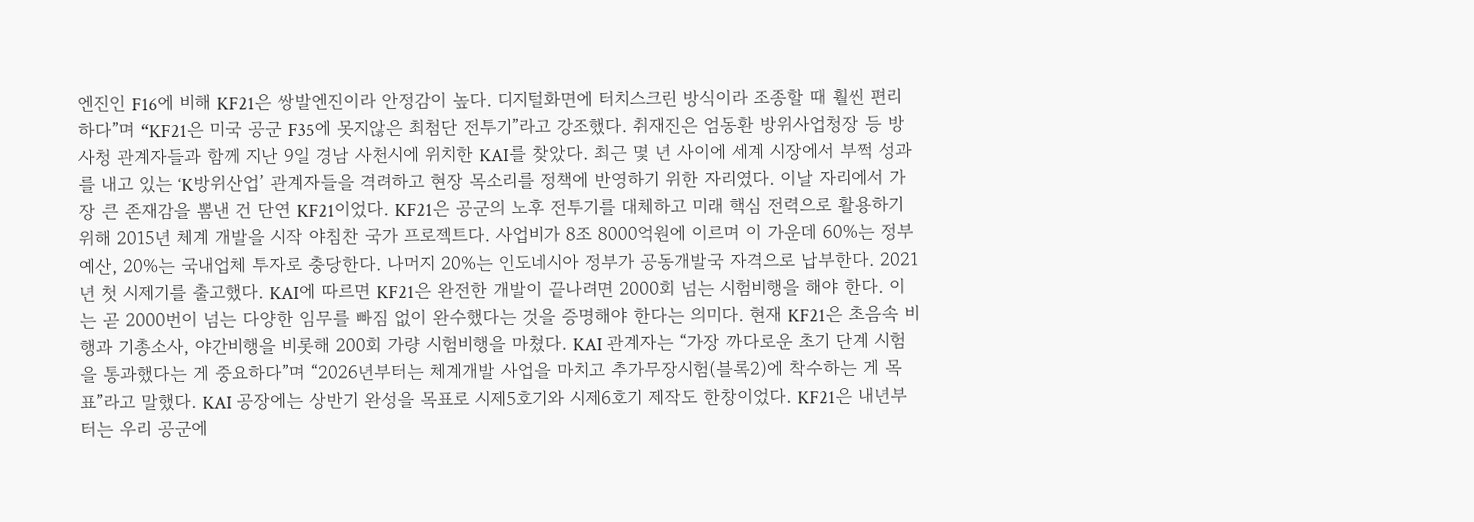엔진인 F16에 비해 KF21은 쌍발엔진이라 안정감이 높다. 디지털화면에 터치스크린 방식이라 조종할 때 훨씬 편리하다”며 “KF21은 미국 공군 F35에 못지않은 최첨단 전투기”라고 강조했다. 취재진은 엄동환 방위사업청장 등 방사청 관계자들과 함께 지난 9일 경남 사천시에 위치한 KAI를 찾았다. 최근 몇 년 사이에 세계 시장에서 부쩍 성과를 내고 있는 ‘K방위산업’ 관계자들을 격려하고 현장 목소리를 정책에 반영하기 위한 자리였다. 이날 자리에서 가장 큰 존재감을 뽐낸 건 단연 KF21이었다. KF21은 공군의 노후 전투기를 대체하고 미래 핵심 전력으로 활용하기 위해 2015년 체계 개발을 시작 야침찬 국가 프로젝트다. 사업비가 8조 8000억원에 이르며 이 가운데 60%는 정부 예산, 20%는 국내업체 투자로 충당한다. 나머지 20%는 인도네시아 정부가 공동개발국 자격으로 납부한다. 2021년 첫 시제기를 출고했다. KAI에 따르면 KF21은 완전한 개발이 끝나려면 2000회 넘는 시험비행을 해야 한다. 이는 곧 2000번이 넘는 다양한 임무를 빠짐 없이 완수했다는 것을 증명해야 한다는 의미다. 현재 KF21은 초음속 비행과 기총소사, 야간비행을 비롯해 200회 가량 시험비행을 마쳤다. KAI 관계자는 “가장 까다로운 초기 단계 시험을 통과했다는 게 중요하다”며 “2026년부터는 체계개발 사업을 마치고 추가무장시험(블록2)에 착수하는 게 목표”라고 말했다. KAI 공장에는 상반기 완성을 목표로 시제5호기와 시제6호기 제작도 한창이었다. KF21은 내년부터는 우리 공군에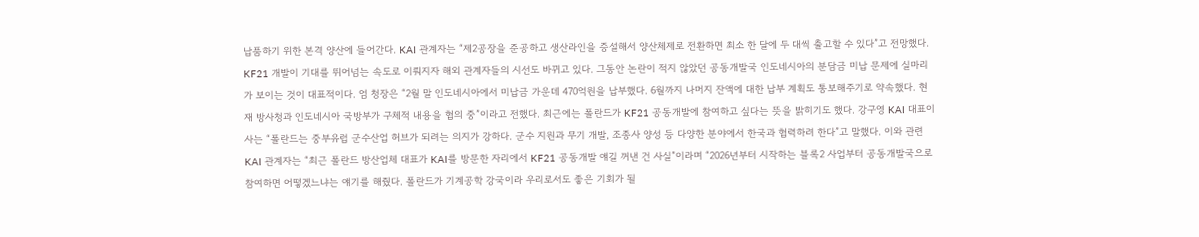납품하기 위한 본격 양산에 들어간다. KAI 관계자는 “제2공장을 준공하고 생산라인을 증설해서 양산체제로 전환하면 최소 한 달에 두 대씩 출고할 수 있다”고 전망했다. KF21 개발이 기대를 뛰어넘는 속도로 이뤄지자 해외 관계자들의 시선도 바뀌고 있다. 그동안 논란이 적지 않았던 공동개발국 인도네시아의 분담금 미납 문제에 실마리가 보이는 것이 대표적이다. 엄 청장은 “2월 말 인도네시아에서 미납금 가운데 470억원을 납부했다. 6월까지 나머지 잔액에 대한 납부 계획도 통보해주기로 약속했다. 현재 방사청과 인도네시아 국방부가 구체적 내용을 협의 중”이라고 전했다. 최근에는 폴란드가 KF21 공동개발에 참여하고 싶다는 뜻을 밝히기도 했다. 강구영 KAI 대표이사는 “폴란드는 중부유럽 군수산업 허브가 되려는 의지가 강하다. 군수 지원과 무기 개발, 조종사 양성 등 다양한 분야에서 한국과 협력하려 한다”고 말했다. 이와 관련 KAI 관계자는 “최근 폴란드 방산업체 대표가 KAI를 방문한 자리에서 KF21 공동개발 얘길 꺼낸 건 사실”이라며 “2026년부터 시작하는 블록2 사업부터 공동개발국으로 참여하면 어떻겠느냐는 얘기를 해줬다. 폴란드가 기계공학 강국이라 우리로서도 좋은 기회가 될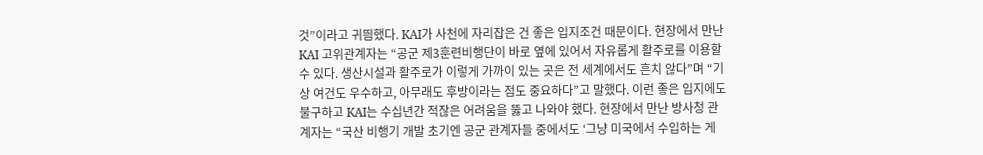것”이라고 귀띔했다. KAI가 사천에 자리잡은 건 좋은 입지조건 때문이다. 현장에서 만난 KAI 고위관계자는 “공군 제3훈련비행단이 바로 옆에 있어서 자유롭게 활주로를 이용할 수 있다. 생산시설과 활주로가 이렇게 가까이 있는 곳은 전 세계에서도 흔치 않다”며 “기상 여건도 우수하고, 아무래도 후방이라는 점도 중요하다”고 말했다. 이런 좋은 입지에도 불구하고 KAI는 수십년간 적잖은 어려움을 뚫고 나와야 했다. 현장에서 만난 방사청 관계자는 “국산 비행기 개발 초기엔 공군 관계자들 중에서도 ‘그냥 미국에서 수입하는 게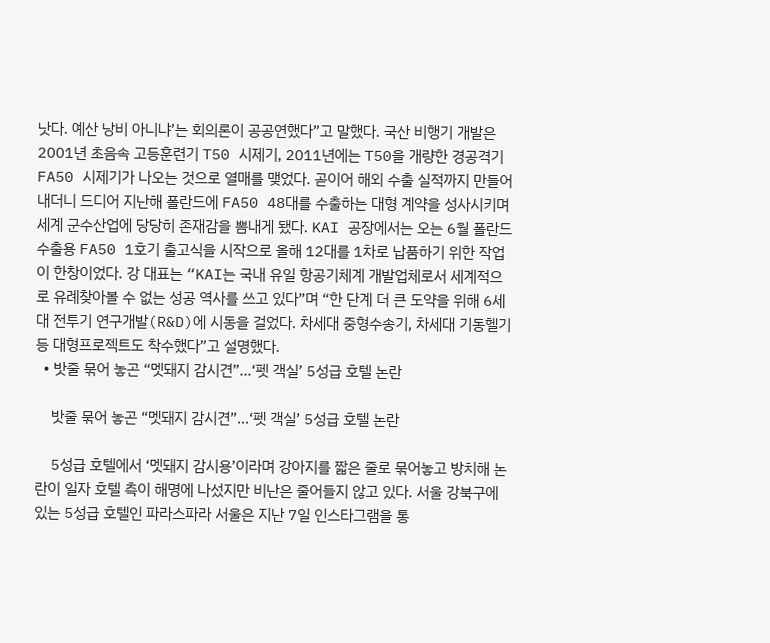낫다. 예산 낭비 아니냐’는 회의론이 공공연했다”고 말했다. 국산 비행기 개발은 2001년 초음속 고등훈련기 T50 시제기, 2011년에는 T50을 개량한 경공격기 FA50 시제기가 나오는 것으로 열매를 맺었다. 곧이어 해외 수출 실적까지 만들어내더니 드디어 지난해 폴란드에 FA50 48대를 수출하는 대형 계약을 성사시키며 세계 군수산업에 당당히 존재감을 뽐내게 됐다. KAI 공장에서는 오는 6월 폴란드 수출용 FA50 1호기 출고식을 시작으로 올해 12대를 1차로 납품하기 위한 작업이 한창이었다. 강 대표는 “KAI는 국내 유일 항공기체계 개발업체로서 세계적으로 유례찾아볼 수 없는 성공 역사를 쓰고 있다”며 “한 단계 더 큰 도약을 위해 6세대 전투기 연구개발(R&D)에 시동을 걸었다. 차세대 중형수송기, 차세대 기동헬기 등 대형프로젝트도 착수했다”고 설명했다.
  • 밧줄 묶어 놓곤 “멧돼지 감시견”…‘펫 객실’ 5성급 호텔 논란

    밧줄 묶어 놓곤 “멧돼지 감시견”…‘펫 객실’ 5성급 호텔 논란

    5성급 호텔에서 ‘멧돼지 감시용’이라며 강아지를 짧은 줄로 묶어놓고 방치해 논란이 일자 호텔 측이 해명에 나섰지만 비난은 줄어들지 않고 있다. 서울 강북구에 있는 5성급 호텔인 파라스파라 서울은 지난 7일 인스타그램을 통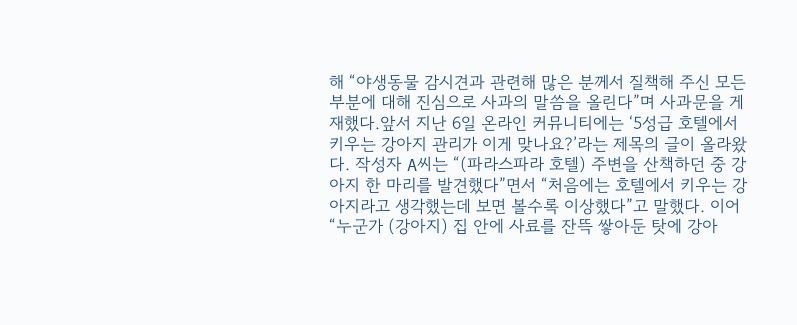해 “야생동물 감시견과 관련해 많은 분께서 질책해 주신 모든 부분에 대해 진심으로 사과의 말씀을 올린다”며 사과문을 게재했다.앞서 지난 6일 온라인 커뮤니티에는 ‘5성급 호텔에서 키우는 강아지 관리가 이게 맞나요?’라는 제목의 글이 올라왔다. 작성자 A씨는 “(파라스파라 호텔) 주변을 산책하던 중 강아지 한 마리를 발견했다”면서 “처음에는 호텔에서 키우는 강아지라고 생각했는데 보면 볼수록 이상했다”고 말했다. 이어 “누군가 (강아지) 집 안에 사료를 잔뜩 쌓아둔 탓에 강아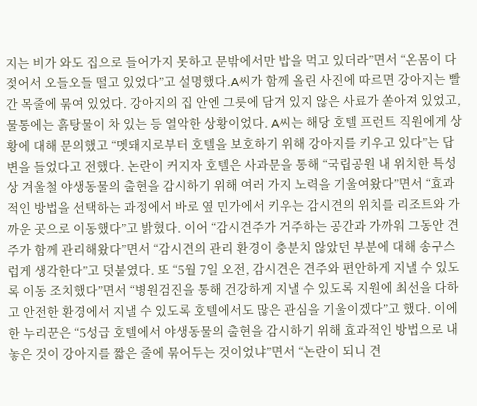지는 비가 와도 집으로 들어가지 못하고 문밖에서만 밥을 먹고 있더라”면서 “온몸이 다 젖어서 오들오들 떨고 있었다”고 설명했다.A씨가 함께 올린 사진에 따르면 강아지는 빨간 목줄에 묶여 있었다. 강아지의 집 안엔 그릇에 담겨 있지 않은 사료가 쏟아져 있었고, 물통에는 흙탕물이 차 있는 등 열악한 상황이었다. A씨는 해당 호텔 프런트 직원에게 상황에 대해 문의했고 “멧돼지로부터 호텔을 보호하기 위해 강아지를 키우고 있다”는 답변을 들었다고 전했다. 논란이 커지자 호텔은 사과문을 통해 “국립공원 내 위치한 특성상 겨울철 야생동물의 출현을 감시하기 위해 여러 가지 노력을 기울여왔다”면서 “효과적인 방법을 선택하는 과정에서 바로 옆 민가에서 키우는 감시견의 위치를 리조트와 가까운 곳으로 이동했다”고 밝혔다. 이어 “감시견주가 거주하는 공간과 가까워 그동안 견주가 함께 관리해왔다”면서 “감시견의 관리 환경이 충분치 않았던 부분에 대해 송구스럽게 생각한다”고 덧붙였다. 또 “5월 7일 오전, 감시견은 견주와 편안하게 지낼 수 있도록 이동 조치했다”면서 “병원검진을 통해 건강하게 지낼 수 있도록 지원에 최선을 다하고 안전한 환경에서 지낼 수 있도록 호텔에서도 많은 관심을 기울이겠다”고 했다. 이에 한 누리꾼은 “5성급 호텔에서 야생동물의 출현을 감시하기 위해 효과적인 방법으로 내놓은 것이 강아지를 짧은 줄에 묶어두는 것이었냐”면서 “논란이 되니 견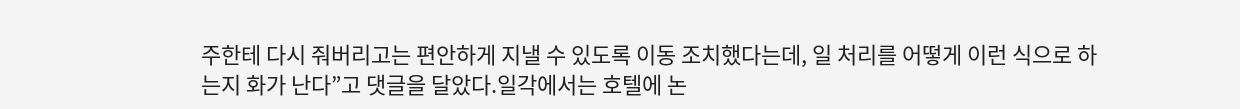주한테 다시 줘버리고는 편안하게 지낼 수 있도록 이동 조치했다는데, 일 처리를 어떻게 이런 식으로 하는지 화가 난다”고 댓글을 달았다.일각에서는 호텔에 논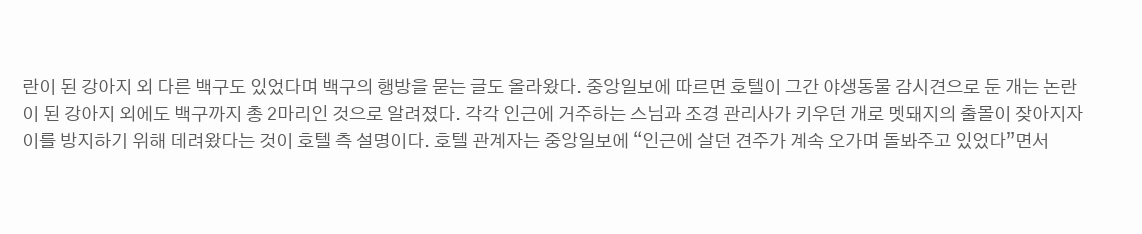란이 된 강아지 외 다른 백구도 있었다며 백구의 행방을 묻는 글도 올라왔다. 중앙일보에 따르면 호텔이 그간 야생동물 감시견으로 둔 개는 논란이 된 강아지 외에도 백구까지 총 2마리인 것으로 알려졌다. 각각 인근에 거주하는 스님과 조경 관리사가 키우던 개로 멧돼지의 출몰이 잦아지자 이를 방지하기 위해 데려왔다는 것이 호텔 측 설명이다. 호텔 관계자는 중앙일보에 “인근에 살던 견주가 계속 오가며 돌봐주고 있었다”면서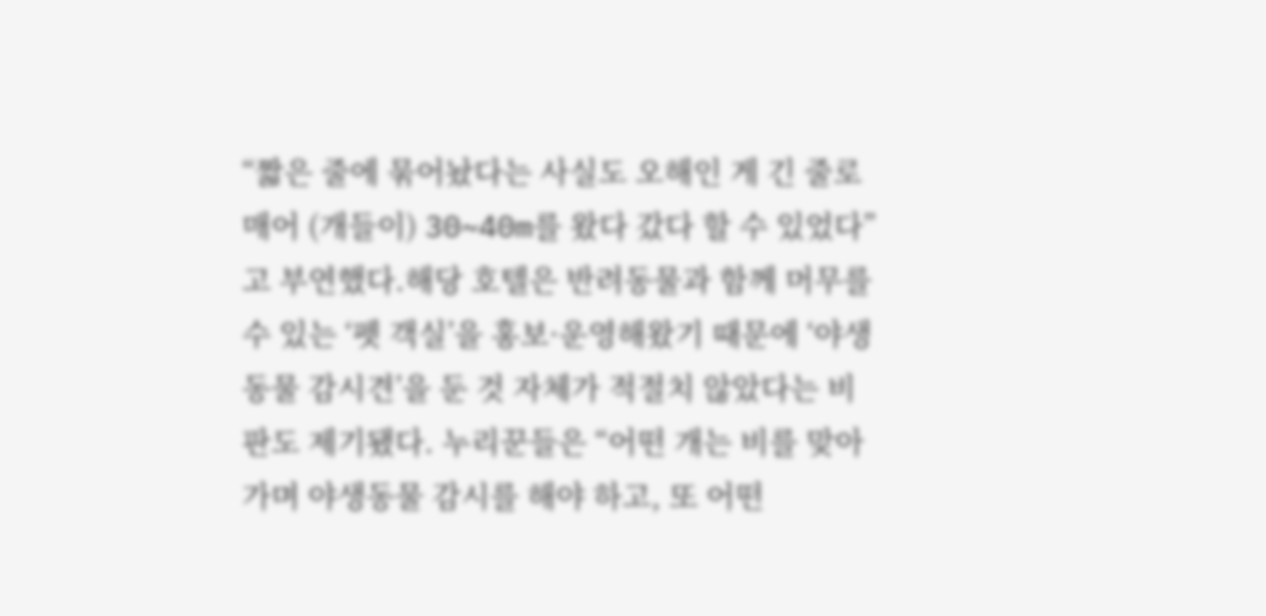“짧은 줄에 묶어놨다는 사실도 오해인 게 긴 줄로 매어 (개들이) 30~40m를 왔다 갔다 할 수 있었다”고 부연했다.해당 호텔은 반려동물과 함께 머무를 수 있는 ‘펫 객실’을 홍보·운영해왔기 때문에 ‘야생동물 감시견’을 둔 것 자체가 적절치 않았다는 비판도 제기됐다. 누리꾼들은 “어떤 개는 비를 맞아 가며 야생동물 감시를 해야 하고, 또 어떤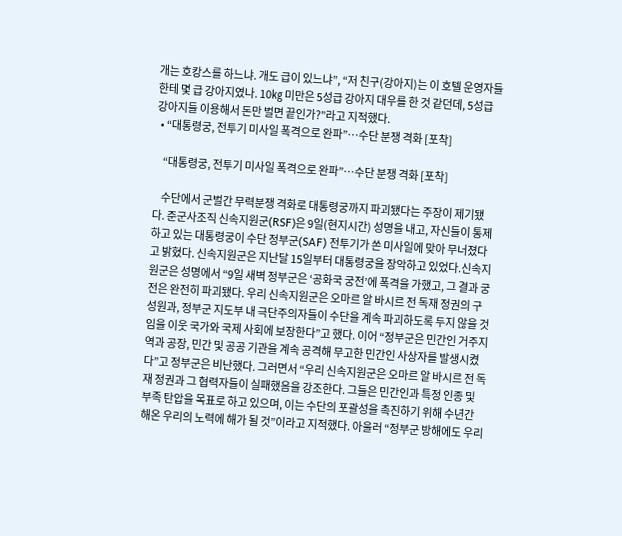개는 호캉스를 하느냐. 개도 급이 있느냐”, “저 친구(강아지)는 이 호텔 운영자들한테 몇 급 강아지였나. 10㎏ 미만은 5성급 강아지 대우를 한 것 같던데, 5성급 강아지들 이용해서 돈만 벌면 끝인가?”라고 지적했다.
  • “대통령궁, 전투기 미사일 폭격으로 완파”…수단 분쟁 격화 [포착]

    “대통령궁, 전투기 미사일 폭격으로 완파”…수단 분쟁 격화 [포착]

    수단에서 군벌간 무력분쟁 격화로 대통령궁까지 파괴됐다는 주장이 제기됐다. 준군사조직 신속지원군(RSF)은 9일(현지시간) 성명을 내고, 자신들이 통제하고 있는 대통령궁이 수단 정부군(SAF) 전투기가 쏜 미사일에 맞아 무너졌다고 밝혔다. 신속지원군은 지난달 15일부터 대통령궁을 장악하고 있었다.신속지원군은 성명에서 “9일 새벽 정부군은 ‘공화국 궁전’에 폭격을 가했고, 그 결과 궁전은 완전히 파괴됐다. 우리 신속지원군은 오마르 알 바시르 전 독재 정권의 구성원과, 정부군 지도부 내 극단주의자들이 수단을 계속 파괴하도록 두지 않을 것임을 이웃 국가와 국제 사회에 보장한다”고 했다. 이어 “정부군은 민간인 거주지역과 공장, 민간 및 공공 기관을 계속 공격해 무고한 민간인 사상자를 발생시켰다”고 정부군은 비난했다. 그러면서 “우리 신속지원군은 오마르 알 바시르 전 독재 정권과 그 협력자들이 실패했음을 강조한다. 그들은 민간인과 특정 인종 및 부족 탄압을 목표로 하고 있으며, 이는 수단의 포괄성을 촉진하기 위해 수년간 해온 우리의 노력에 해가 될 것”이라고 지적했다. 아울러 “정부군 방해에도 우리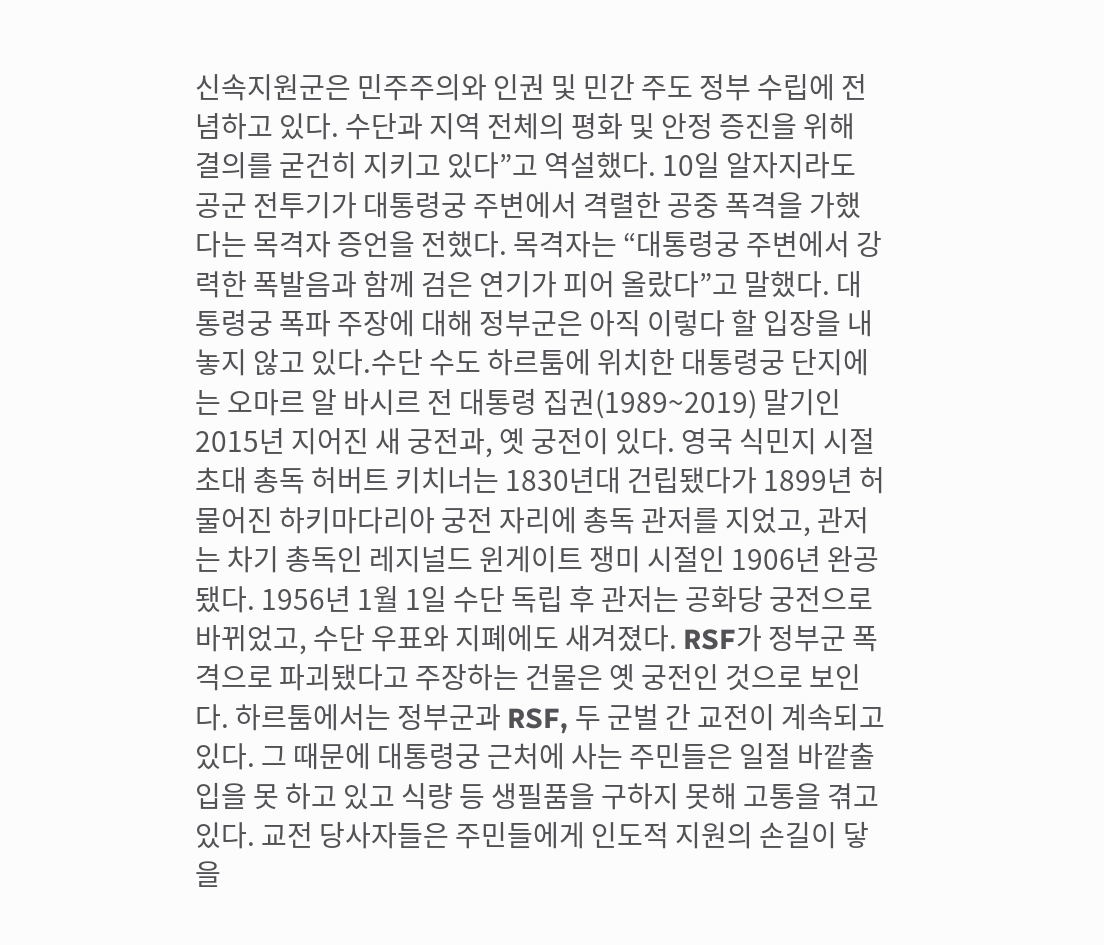신속지원군은 민주주의와 인권 및 민간 주도 정부 수립에 전념하고 있다. 수단과 지역 전체의 평화 및 안정 증진을 위해 결의를 굳건히 지키고 있다”고 역설했다. 10일 알자지라도 공군 전투기가 대통령궁 주변에서 격렬한 공중 폭격을 가했다는 목격자 증언을 전했다. 목격자는 “대통령궁 주변에서 강력한 폭발음과 함께 검은 연기가 피어 올랐다”고 말했다. 대통령궁 폭파 주장에 대해 정부군은 아직 이렇다 할 입장을 내놓지 않고 있다.수단 수도 하르툼에 위치한 대통령궁 단지에는 오마르 알 바시르 전 대통령 집권(1989~2019) 말기인 2015년 지어진 새 궁전과, 옛 궁전이 있다. 영국 식민지 시절 초대 총독 허버트 키치너는 1830년대 건립됐다가 1899년 허물어진 하키마다리아 궁전 자리에 총독 관저를 지었고, 관저는 차기 총독인 레지널드 윈게이트 쟁미 시절인 1906년 완공됐다. 1956년 1월 1일 수단 독립 후 관저는 공화당 궁전으로 바뀌었고, 수단 우표와 지폐에도 새겨졌다. RSF가 정부군 폭격으로 파괴됐다고 주장하는 건물은 옛 궁전인 것으로 보인다. 하르툼에서는 정부군과 RSF, 두 군벌 간 교전이 계속되고 있다. 그 때문에 대통령궁 근처에 사는 주민들은 일절 바깥출입을 못 하고 있고 식량 등 생필품을 구하지 못해 고통을 겪고 있다. 교전 당사자들은 주민들에게 인도적 지원의 손길이 닿을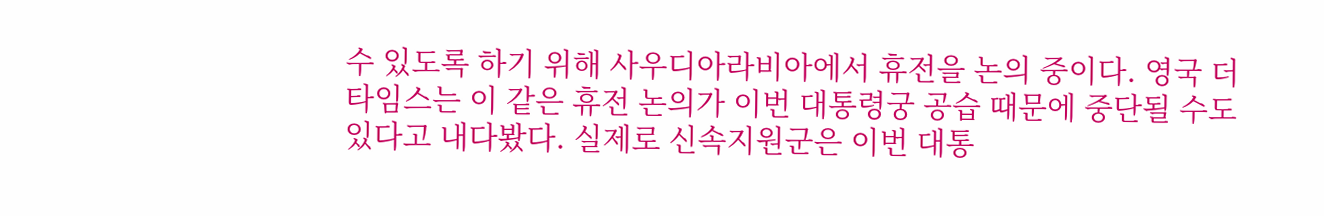수 있도록 하기 위해 사우디아라비아에서 휴전을 논의 중이다. 영국 더타임스는 이 같은 휴전 논의가 이번 대통령궁 공습 때문에 중단될 수도 있다고 내다봤다. 실제로 신속지원군은 이번 대통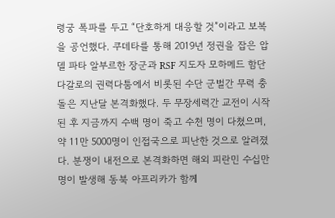령궁 폭파를 두고 “단호하게 대응할 것”이라고 보복을 공언했다. 쿠데타를 통해 2019년 정권을 잡은 압델 파타 알부르한 장군과 RSF 지도자 모하메드 함단 다갈로의 권력다툼에서 비롯된 수단 군벌간 무력 충돌은 지난달 본격화했다. 두 무장세력간 교전이 시작된 후 지금까지 수백 명이 죽고 수천 명이 다쳤으며, 약 11만 5000명이 인접국으로 피난한 것으로 알려졌다. 분쟁이 내전으로 본격화하면 해외 피란민 수십만 명이 발생해 동북 아프리카가 함께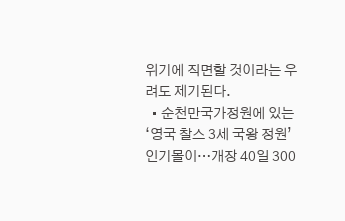위기에 직면할 것이라는 우려도 제기된다.
  • 순천만국가정원에 있는 ‘영국 찰스 3세 국왕 정원’ 인기몰이…개장 40일 300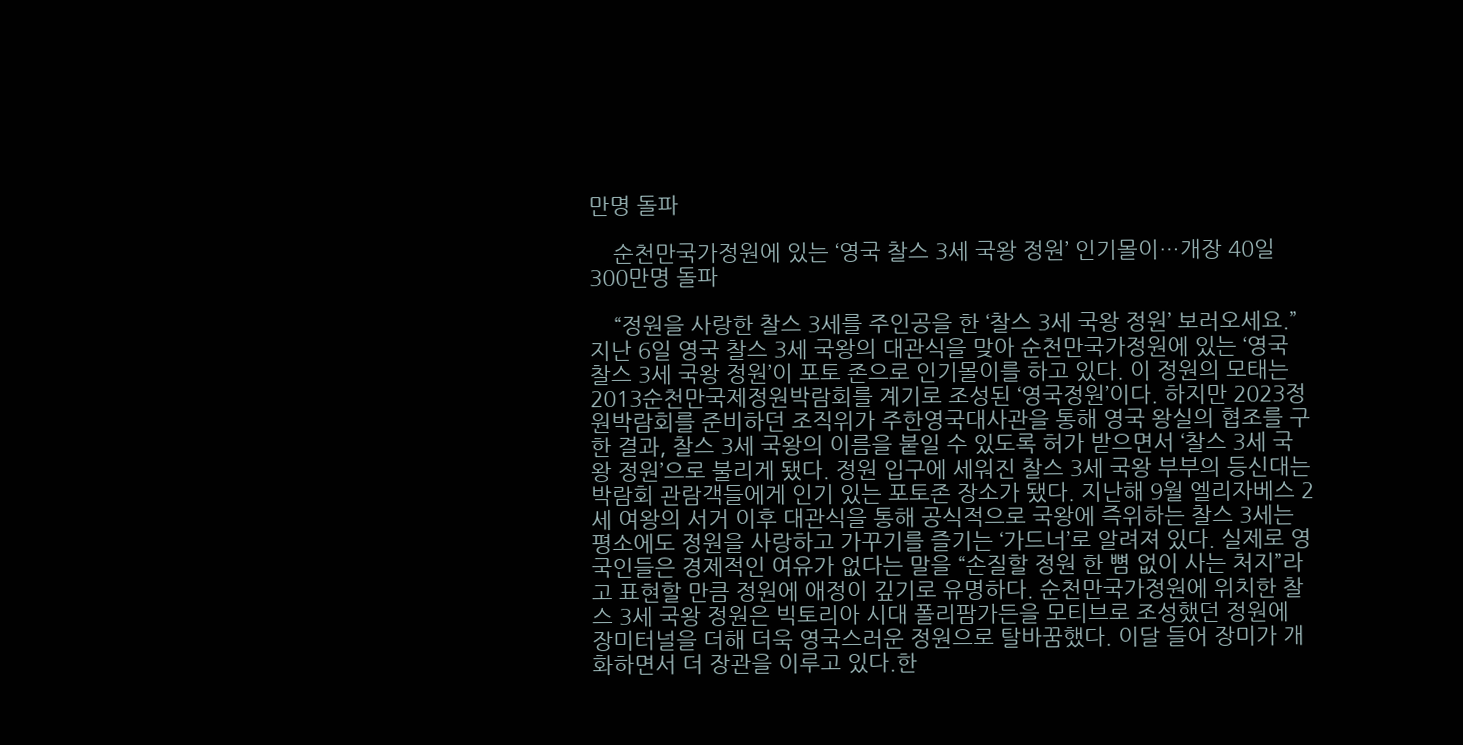만명 돌파

    순천만국가정원에 있는 ‘영국 찰스 3세 국왕 정원’ 인기몰이…개장 40일 300만명 돌파

    “정원을 사랑한 찰스 3세를 주인공을 한 ‘찰스 3세 국왕 정원’ 보러오세요.” 지난 6일 영국 찰스 3세 국왕의 대관식을 맞아 순천만국가정원에 있는 ‘영국 찰스 3세 국왕 정원’이 포토 존으로 인기몰이를 하고 있다. 이 정원의 모태는 2013순천만국제정원박람회를 계기로 조성된 ‘영국정원’이다. 하지만 2023정원박람회를 준비하던 조직위가 주한영국대사관을 통해 영국 왕실의 협조를 구한 결과, 찰스 3세 국왕의 이름을 붙일 수 있도록 허가 받으면서 ‘찰스 3세 국왕 정원’으로 불리게 됐다. 정원 입구에 세워진 찰스 3세 국왕 부부의 등신대는 박람회 관람객들에게 인기 있는 포토존 장소가 됐다. 지난해 9월 엘리자베스 2세 여왕의 서거 이후 대관식을 통해 공식적으로 국왕에 즉위하는 찰스 3세는 평소에도 정원을 사랑하고 가꾸기를 즐기는 ‘가드너’로 알려져 있다. 실제로 영국인들은 경제적인 여유가 없다는 말을 “손질할 정원 한 뼘 없이 사는 처지”라고 표현할 만큼 정원에 애정이 깊기로 유명하다. 순천만국가정원에 위치한 찰스 3세 국왕 정원은 빅토리아 시대 폴리팜가든을 모티브로 조성했던 정원에 장미터널을 더해 더욱 영국스러운 정원으로 탈바꿈했다. 이달 들어 장미가 개화하면서 더 장관을 이루고 있다.한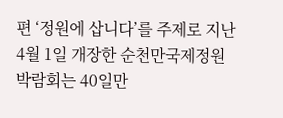편 ‘정원에 삽니다’를 주제로 지난 4월 1일 개장한 순천만국제정원박람회는 40일만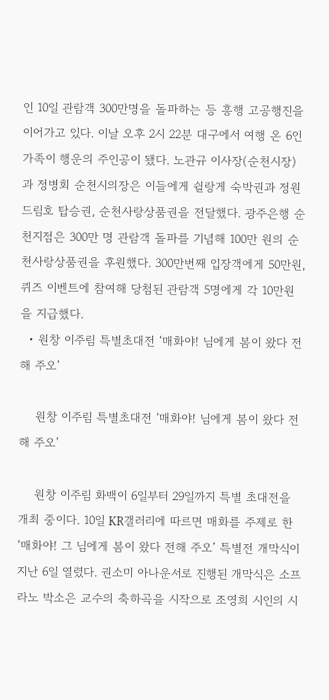인 10일 관람객 300만명을 돌파하는 등 흥행 고공행진을 이어가고 있다. 이날 오후 2시 22분 대구에서 여행 온 6인 가족이 행운의 주인공이 됐다. 노관규 이사장(순천시장)과 정병회 순천시의장은 이들에게 쉴랑게 숙박권과 정원드림호 탑승권, 순천사랑상품권을 전달했다. 광주은행 순천지점은 300만 명 관람객 돌파를 기념해 100만 원의 순천사랑상품권을 후원했다. 300만번째 입장객에게 50만원, 퀴즈 이벤트에 참여해 당첨된 관람객 5명에게 각 10만원을 지급했다.
  • 원창 이주림 특별초대전 ‘매화야! 님에게 봄이 왔다 전해 주오’

    원창 이주림 특별초대전 ‘매화야! 님에게 봄이 왔다 전해 주오’

    원창 이주림 화백이 6일부터 29일까지 특별 초대전을 개최 중이다. 10일 KR갤러리에 따르면 매화를 주제로 한 ‘매화야! 그 님에게 봄이 왔다 전해 주오’ 특별전 개막식이 지난 6일 열렸다. 권소미 아나운서로 진행된 개막식은 소프라노 박소은 교수의 축하곡을 시작으로 조영희 시인의 시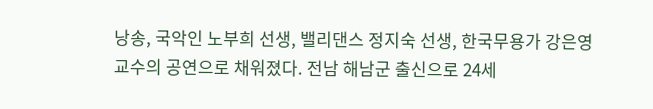낭송, 국악인 노부희 선생, 밸리댄스 정지숙 선생, 한국무용가 강은영 교수의 공연으로 채워졌다. 전남 해남군 출신으로 24세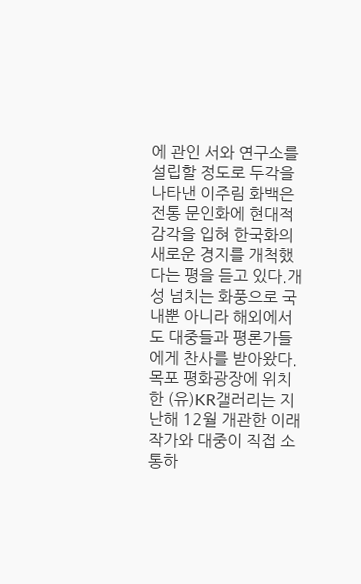에 관인 서와 연구소를 설립할 정도로 두각을 나타낸 이주림 화백은 전통 문인화에 현대적 감각을 입혀 한국화의 새로운 경지를 개척했다는 평을 듣고 있다.개성 넘치는 화풍으로 국내뿐 아니라 해외에서도 대중들과 평론가들에게 찬사를 받아왔다. 목포 평화광장에 위치한 (유)KR갤러리는 지난해 12월 개관한 이래 작가와 대중이 직접 소통하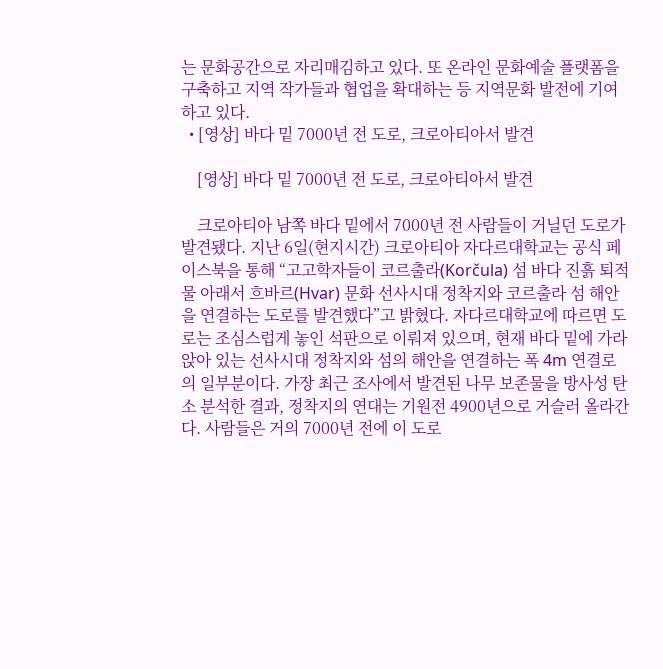는 문화공간으로 자리매김하고 있다. 또 온라인 문화예술 플랫폼을 구축하고 지역 작가들과 협업을 확대하는 등 지역문화 발전에 기여하고 있다.
  • [영상] 바다 밑 7000년 전 도로, 크로아티아서 발견

    [영상] 바다 밑 7000년 전 도로, 크로아티아서 발견

    크로아티아 남쪽 바다 밑에서 7000년 전 사람들이 거닐던 도로가 발견됐다. 지난 6일(현지시간) 크로아티아 자다르대학교는 공식 페이스북을 통해 “고고학자들이 코르출라(Korčula) 섬 바다 진흙 퇴적물 아래서 흐바르(Hvar) 문화 선사시대 정착지와 코르출라 섬 해안을 연결하는 도로를 발견했다”고 밝혔다. 자다르대학교에 따르면 도로는 조심스럽게 놓인 석판으로 이뤄져 있으며, 현재 바다 밑에 가라앉아 있는 선사시대 정착지와 섬의 해안을 연결하는 폭 4m 연결로의 일부분이다. 가장 최근 조사에서 발견된 나무 보존물을 방사성 탄소 분석한 결과, 정착지의 연대는 기원전 4900년으로 거슬러 올라간다. 사람들은 거의 7000년 전에 이 도로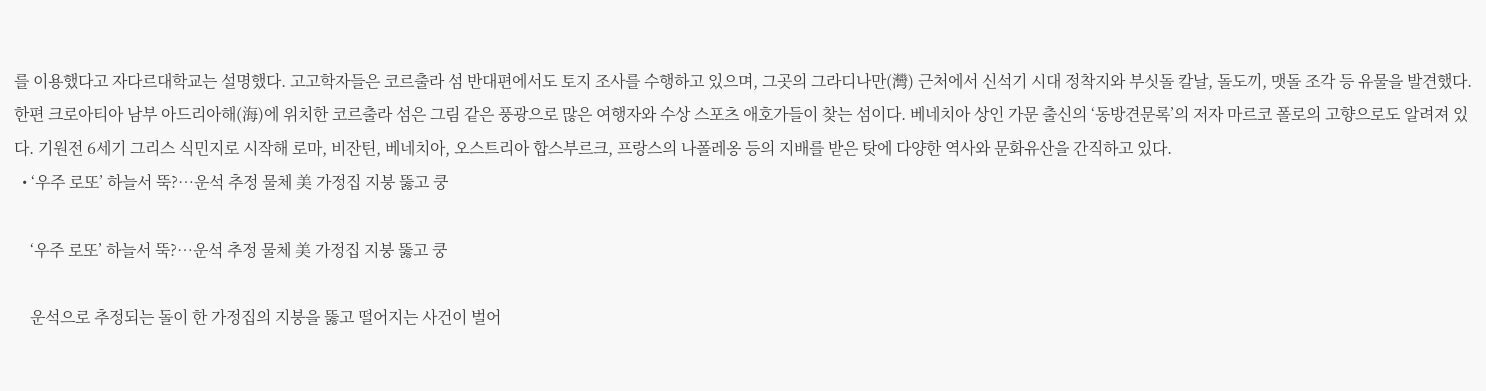를 이용했다고 자다르대학교는 설명했다. 고고학자들은 코르출라 섬 반대편에서도 토지 조사를 수행하고 있으며, 그곳의 그라디나만(灣) 근처에서 신석기 시대 정착지와 부싯돌 칼날, 돌도끼, 맷돌 조각 등 유물을 발견했다. 한편 크로아티아 남부 아드리아해(海)에 위치한 코르출라 섬은 그림 같은 풍광으로 많은 여행자와 수상 스포츠 애호가들이 찾는 섬이다. 베네치아 상인 가문 출신의 ‘동방견문록’의 저자 마르코 폴로의 고향으로도 알려져 있다. 기원전 6세기 그리스 식민지로 시작해 로마, 비잔틴, 베네치아, 오스트리아 합스부르크, 프랑스의 나폴레옹 등의 지배를 받은 탓에 다양한 역사와 문화유산을 간직하고 있다.
  • ‘우주 로또’ 하늘서 뚝?…운석 추정 물체 美 가정집 지붕 뚫고 쿵

    ‘우주 로또’ 하늘서 뚝?…운석 추정 물체 美 가정집 지붕 뚫고 쿵

    운석으로 추정되는 돌이 한 가정집의 지붕을 뚫고 떨어지는 사건이 벌어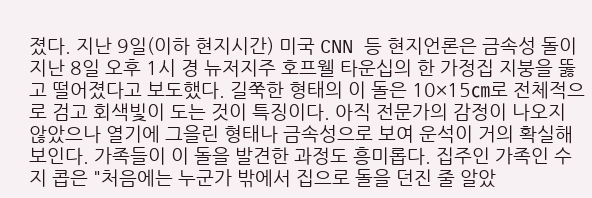졌다. 지난 9일(이하 현지시간) 미국 CNN 등 현지언론은 금속성 돌이 지난 8일 오후 1시 경 뉴저지주 호프웰 타운십의 한 가정집 지붕을 뚫고 떨어졌다고 보도했다. 길쭉한 형태의 이 돌은 10×15㎝로 전체적으로 검고 회색빛이 도는 것이 특징이다. 아직 전문가의 감정이 나오지 않았으나 열기에 그을린 형태나 금속성으로 보여 운석이 거의 확실해 보인다. 가족들이 이 돌을 발견한 과정도 흥미롭다. 집주인 가족인 수지 콥은 "처음에는 누군가 밖에서 집으로 돌을 던진 줄 알았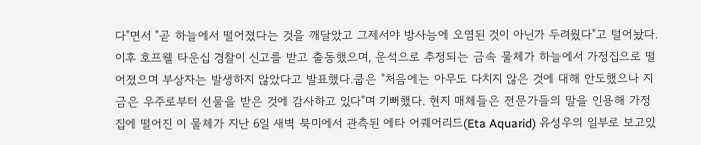다"면서 "곧 하늘에서 떨어졌다는 것을 깨달았고 그제서야 방사능에 오염된 것이 아닌가 두려웠다"고 털어놨다. 이후 호프웰 타운십 경찰이 신고를 받고 출동했으며, 운석으로 추정되는 금속 물체가 하늘에서 가정집으로 떨어졌으며 부상자는 발생하지 않았다고 발표했다.쿱은 "처음에는 아무도 다치지 않은 것에 대해 안도했으나 지금은 우주로부터 선물을 받은 것에 감사하고 있다"며 기뻐했다. 현지 매체들은 전문가들의 말을 인용해 가정집에 떨어진 이 물체가 지난 6일 새벽 북미에서 관측된 에타 어퀘어리드(Eta Aquarid) 유성우의 일부로 보고있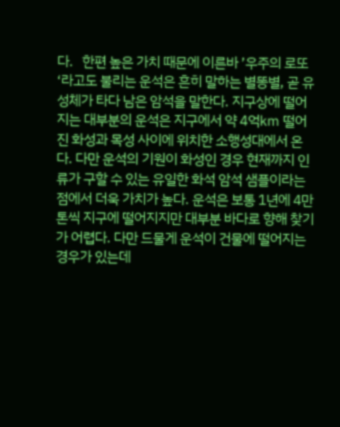다.   한편 높은 가치 때문에 이른바 ’우주의 로또‘라고도 불리는 운석은 흔히 말하는 별똥별, 곧 유성체가 타다 남은 암석을 말한다. 지구상에 떨어지는 대부분의 운석은 지구에서 약 4억㎞ 떨어진 화성과 목성 사이에 위치한 소행성대에서 온다. 다만 운석의 기원이 화성인 경우 현재까지 인류가 구할 수 있는 유일한 화석 암석 샘플이라는 점에서 더욱 가치가 높다. 운석은 보통 1년에 4만 톤씩 지구에 떨어지지만 대부분 바다로 향해 찾기가 어렵다. 다만 드물게 운석이 건물에 떨어지는 경우가 있는데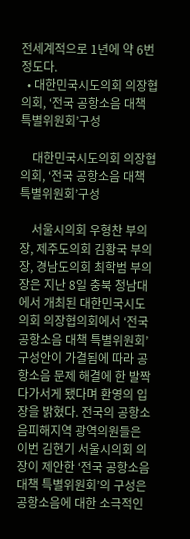전세계적으로 1년에 약 6번 정도다.
  • 대한민국시도의회 의장협의회, ‘전국 공항소음 대책 특별위원회’구성

    대한민국시도의회 의장협의회, ‘전국 공항소음 대책 특별위원회’구성

    서울시의회 우형찬 부의장, 제주도의회 김황국 부의장, 경남도의회 최학범 부의장은 지난 8일 충북 청남대에서 개최된 대한민국시도의회 의장협의회에서 ‘전국 공항소음 대책 특별위원회’ 구성안이 가결됨에 따라 공항소음 문제 해결에 한 발짝 다가서게 됐다며 환영의 입장을 밝혔다. 전국의 공항소음피해지역 광역의원들은 이번 김현기 서울시의회 의장이 제안한 ‘전국 공항소음 대책 특별위원회’의 구성은 공항소음에 대한 소극적인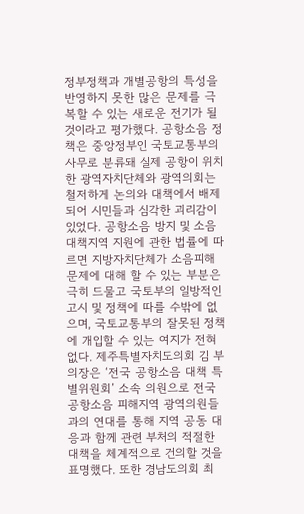정부정책과 개별공항의 특성을 반영하지 못한 많은 문제를 극복할 수 있는 새로운 전기가 될 것이라고 평가했다. 공항소음 정책은 중앙정부인 국토교통부의 사무로 분류돼 실제 공항이 위치한 광역자치단체와 광역의회는 철저하게 논의와 대책에서 배제되어 시민들과 심각한 괴리감이 있었다. 공항소음 방지 및 소음대책지역 지원에 관한 법률에 따르면 지방자치단체가 소음피해 문제에 대해 할 수 있는 부분은 극히 드물고 국토부의 일방적인 고시 및 정책에 따를 수밖에 없으며, 국토교통부의 잘못된 정책에 개입할 수 있는 여지가 전혀 없다. 제주특별자치도의회 김 부의장은 ‘전국 공항소음 대책 특별위원회’ 소속 의원으로 전국 공항소음 피해지역 광역의원들과의 연대를 통해 지역 공동 대응과 함께 관련 부처의 적절한 대책을 체계적으로 건의할 것을 표명했다. 또한 경남도의회 최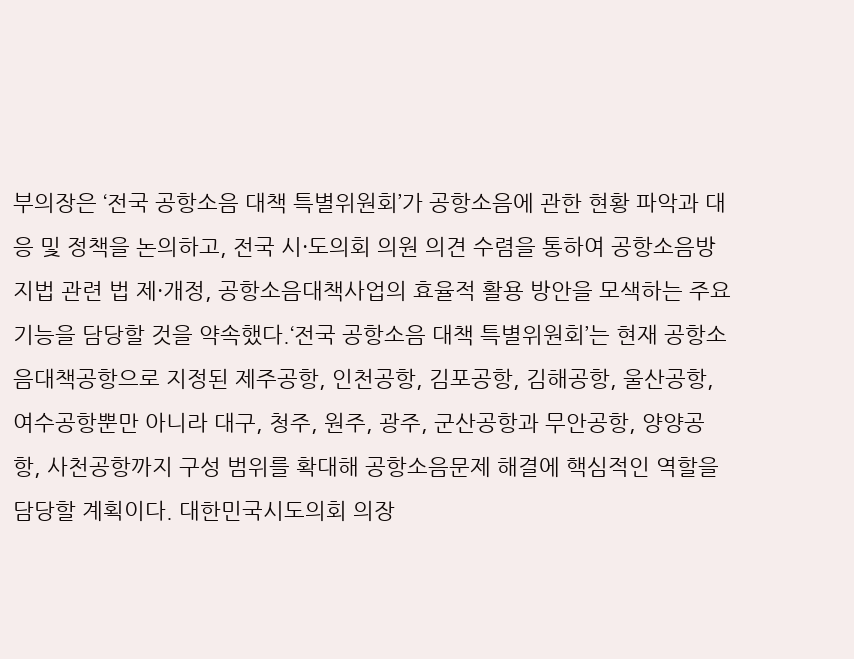부의장은 ‘전국 공항소음 대책 특별위원회’가 공항소음에 관한 현황 파악과 대응 및 정책을 논의하고, 전국 시·도의회 의원 의견 수렴을 통하여 공항소음방지법 관련 법 제·개정, 공항소음대책사업의 효율적 활용 방안을 모색하는 주요 기능을 담당할 것을 약속했다.‘전국 공항소음 대책 특별위원회’는 현재 공항소음대책공항으로 지정된 제주공항, 인천공항, 김포공항, 김해공항, 울산공항, 여수공항뿐만 아니라 대구, 청주, 원주, 광주, 군산공항과 무안공항, 양양공항, 사천공항까지 구성 범위를 확대해 공항소음문제 해결에 핵심적인 역할을 담당할 계획이다. 대한민국시도의회 의장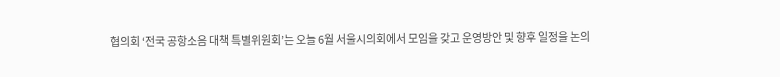협의회 ‘전국 공항소음 대책 특별위원회’는 오늘 6월 서울시의회에서 모임을 갖고 운영방안 및 향후 일정을 논의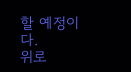할 예정이다.
위로